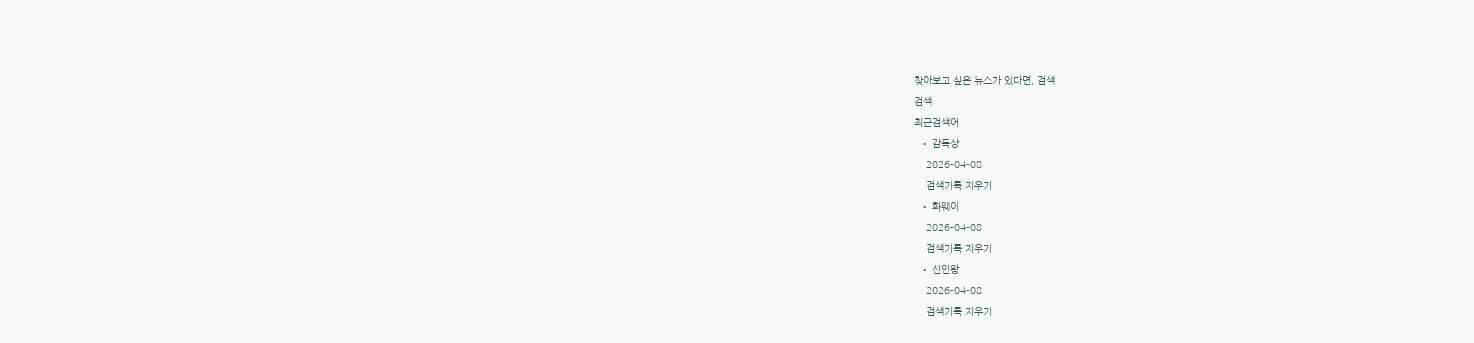찾아보고 싶은 뉴스가 있다면, 검색
검색
최근검색어
  • 감독상
    2026-04-08
    검색기록 지우기
  • 화웨이
    2026-04-08
    검색기록 지우기
  • 신인왕
    2026-04-08
    검색기록 지우기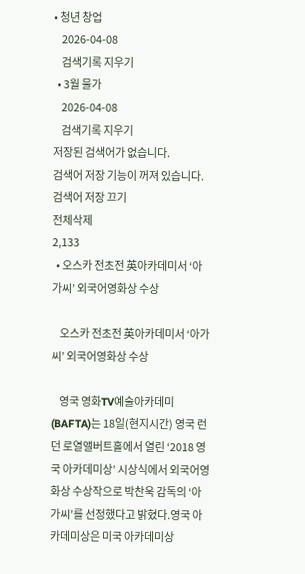• 청년 창업
    2026-04-08
    검색기록 지우기
  • 3월 물가
    2026-04-08
    검색기록 지우기
저장된 검색어가 없습니다.
검색어 저장 기능이 꺼져 있습니다.
검색어 저장 끄기
전체삭제
2,133
  • 오스카 전초전 英아카데미서 ‘아가씨’ 외국어영화상 수상

    오스카 전초전 英아카데미서 ‘아가씨’ 외국어영화상 수상

    영국 영화TV예술아카데미(BAFTA)는 18일(현지시간) 영국 런던 로열앨버트홀에서 열린 ‘2018 영국 아카데미상’ 시상식에서 외국어영화상 수상작으로 박찬욱 감독의 ‘아가씨’를 선정했다고 밝혔다.영국 아카데미상은 미국 아카데미상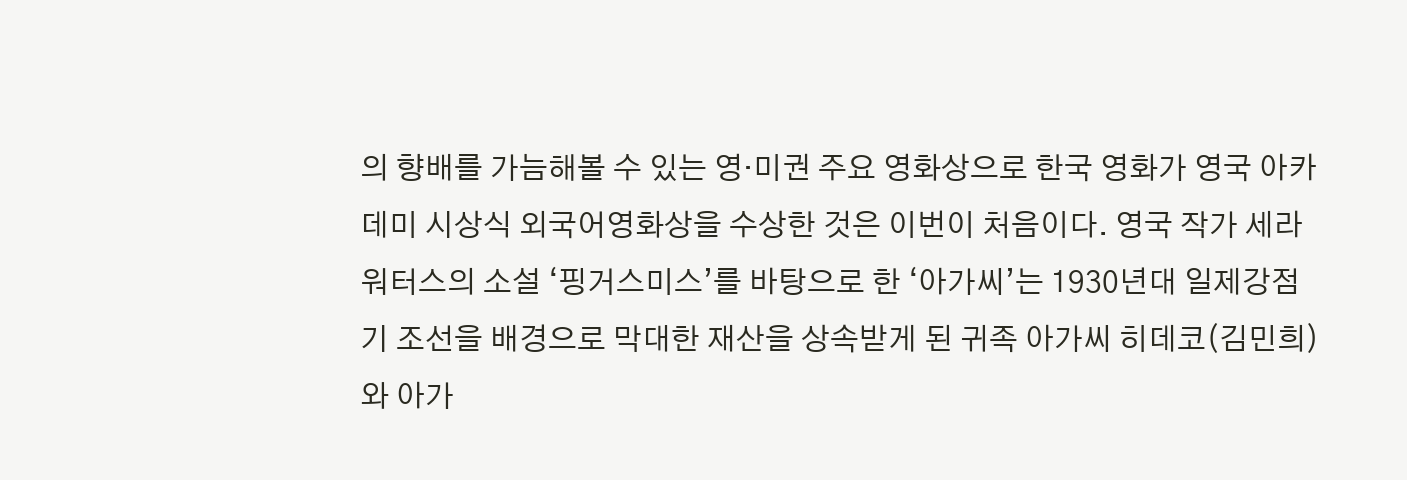의 향배를 가늠해볼 수 있는 영·미권 주요 영화상으로 한국 영화가 영국 아카데미 시상식 외국어영화상을 수상한 것은 이번이 처음이다. 영국 작가 세라 워터스의 소설 ‘핑거스미스’를 바탕으로 한 ‘아가씨’는 1930년대 일제강점기 조선을 배경으로 막대한 재산을 상속받게 된 귀족 아가씨 히데코(김민희)와 아가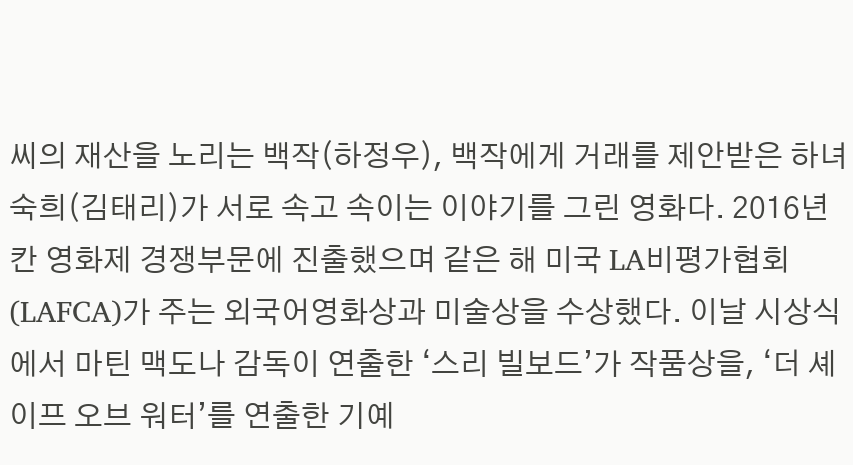씨의 재산을 노리는 백작(하정우), 백작에게 거래를 제안받은 하녀 숙희(김태리)가 서로 속고 속이는 이야기를 그린 영화다. 2016년 칸 영화제 경쟁부문에 진출했으며 같은 해 미국 LA비평가협회(LAFCA)가 주는 외국어영화상과 미술상을 수상했다. 이날 시상식에서 마틴 맥도나 감독이 연출한 ‘스리 빌보드’가 작품상을, ‘더 셰이프 오브 워터’를 연출한 기예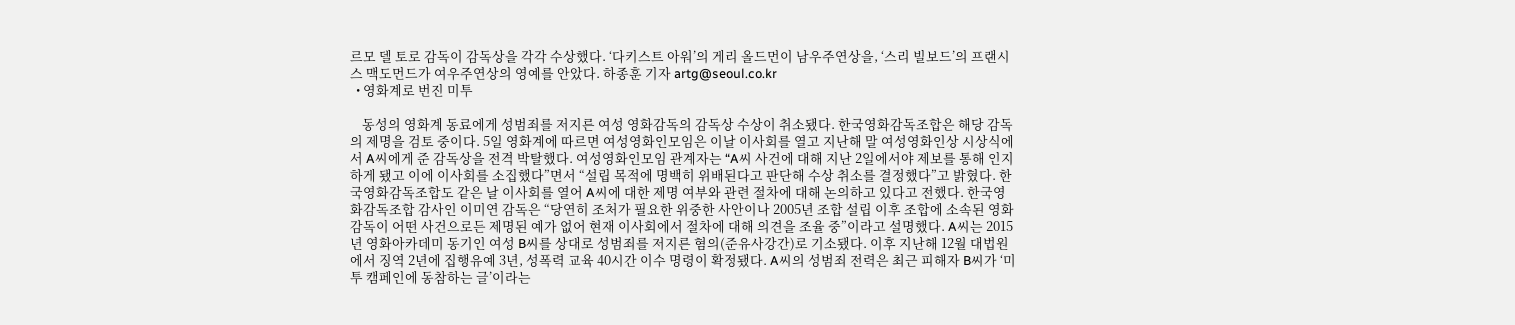르모 델 토로 감독이 감독상을 각각 수상했다. ‘다키스트 아워’의 게리 올드먼이 남우주연상을, ‘스리 빌보드’의 프랜시스 맥도먼드가 여우주연상의 영예를 안았다. 하종훈 기자 artg@seoul.co.kr
  • 영화계로 번진 미투

    동성의 영화계 동료에게 성범죄를 저지른 여성 영화감독의 감독상 수상이 취소됐다. 한국영화감독조합은 해당 감독의 제명을 검토 중이다. 5일 영화계에 따르면 여성영화인모임은 이날 이사회를 열고 지난해 말 여성영화인상 시상식에서 A씨에게 준 감독상을 전격 박탈했다. 여성영화인모임 관계자는 “A씨 사건에 대해 지난 2일에서야 제보를 통해 인지하게 됐고 이에 이사회를 소집했다”면서 “설립 목적에 명백히 위배된다고 판단해 수상 취소를 결정했다”고 밝혔다. 한국영화감독조합도 같은 날 이사회를 열어 A씨에 대한 제명 여부와 관련 절차에 대해 논의하고 있다고 전했다. 한국영화감독조합 감사인 이미연 감독은 “당연히 조처가 필요한 위중한 사안이나 2005년 조합 설립 이후 조합에 소속된 영화감독이 어떤 사건으로든 제명된 예가 없어 현재 이사회에서 절차에 대해 의견을 조율 중”이라고 설명했다. A씨는 2015년 영화아카데미 동기인 여성 B씨를 상대로 성범죄를 저지른 혐의(준유사강간)로 기소됐다. 이후 지난해 12월 대법원에서 징역 2년에 집행유예 3년, 성폭력 교육 40시간 이수 명령이 확정됐다. A씨의 성범죄 전력은 최근 피해자 B씨가 ‘미투 캠페인에 동참하는 글’이라는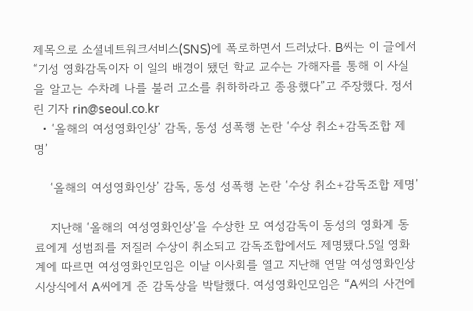제목으로 소셜네트워크서비스(SNS)에 폭로하면서 드러났다. B씨는 이 글에서 “기성 영화감독이자 이 일의 배경이 됐던 학교 교수는 가해자를 통해 이 사실을 알고는 수차례 나를 불러 고소를 취하하라고 종용했다”고 주장했다. 정서린 기자 rin@seoul.co.kr
  • ‘올해의 여성영화인상’ 감독, 동성 성폭행 논란 ‘수상 취소+감독조합 제명’

    ‘올해의 여성영화인상’ 감독, 동성 성폭행 논란 ‘수상 취소+감독조합 제명’

    지난해 ‘올해의 여성영화인상’을 수상한 모 여성감독이 동성의 영화계 동료에게 성범죄를 저질러 수상이 취소되고 감독조합에서도 제명됐다.5일 영화계에 따르면 여성영화인모임은 이날 이사회를 열고 지난해 연말 여성영화인상 시상식에서 A씨에게 준 감독상을 박탈했다. 여성영화인모임은 “A씨의 사건에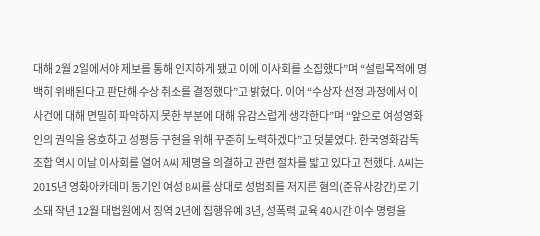대해 2월 2일에서야 제보를 통해 인지하게 됐고 이에 이사회를 소집했다”며 “설립목적에 명백히 위배된다고 판단해 수상 취소를 결정했다”고 밝혔다. 이어 “수상자 선정 과정에서 이 사건에 대해 면밀히 파악하지 못한 부분에 대해 유감스럽게 생각한다”며 “앞으로 여성영화인의 권익을 옹호하고 성평등 구현을 위해 꾸준히 노력하겠다”고 덧붙였다. 한국영화감독조합 역시 이날 이사회를 열어 A씨 제명을 의결하고 관련 절차를 밟고 있다고 전했다. A씨는 2015년 영화아카데미 동기인 여성 B씨를 상대로 성범죄를 저지른 혐의(준유사강간)로 기소돼 작년 12월 대법원에서 징역 2년에 집행유예 3년, 성폭력 교육 40시간 이수 명령을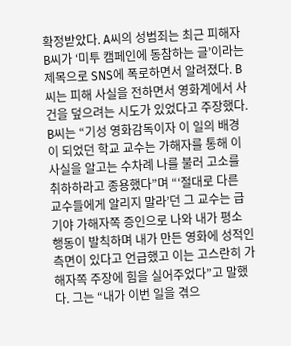확정받았다. A씨의 성범죄는 최근 피해자 B씨가 ‘미투 캠페인에 동참하는 글’이라는 제목으로 SNS에 폭로하면서 알려졌다. B씨는 피해 사실을 전하면서 영화계에서 사건을 덮으려는 시도가 있었다고 주장했다. B씨는 “기성 영화감독이자 이 일의 배경이 되었던 학교 교수는 가해자를 통해 이 사실을 알고는 수차례 나를 불러 고소를 취하하라고 종용했다”며 “‘절대로 다른 교수들에게 알리지 말라’던 그 교수는 급기야 가해자쪽 증인으로 나와 내가 평소 행동이 발칙하며 내가 만든 영화에 성적인 측면이 있다고 언급했고 이는 고스란히 가해자쪽 주장에 힘을 실어주었다”고 말했다. 그는 “내가 이번 일을 겪으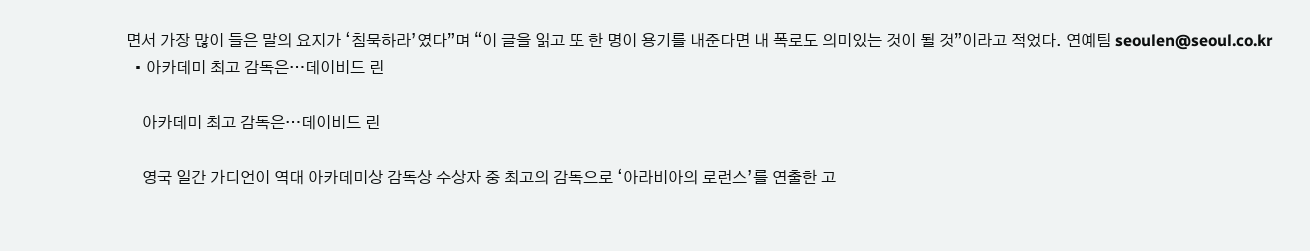면서 가장 많이 들은 말의 요지가 ‘침묵하라’였다”며 “이 글을 읽고 또 한 명이 용기를 내준다면 내 폭로도 의미있는 것이 될 것”이라고 적었다. 연예팀 seoulen@seoul.co.kr
  • 아카데미 최고 감독은…데이비드 린

    아카데미 최고 감독은…데이비드 린

    영국 일간 가디언이 역대 아카데미상 감독상 수상자 중 최고의 감독으로 ‘아라비아의 로런스’를 연출한 고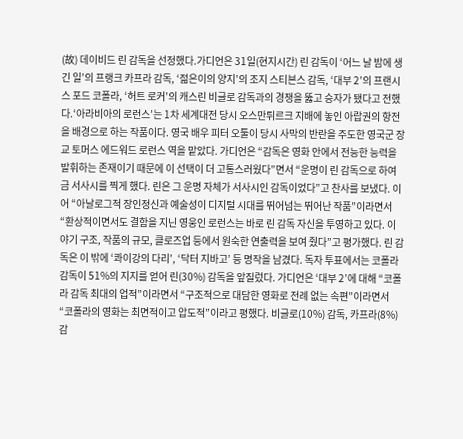(故) 데이비드 린 감독을 선정했다.가디언은 31일(현지시간) 린 감독이 ‘어느 날 밤에 생긴 일’의 프랭크 카프라 감독, ‘젊은이의 양지’의 조지 스티븐스 감독, ‘대부 2’의 프랜시스 포드 코폴라, ‘허트 로커’의 캐스린 비글로 감독과의 경쟁을 뚫고 승자가 됐다고 전했다.‘아라비아의 로런스’는 1차 세계대전 당시 오스만튀르크 지배에 놓인 아랍권의 항전을 배경으로 하는 작품이다. 영국 배우 피터 오툴이 당시 사막의 반란을 주도한 영국군 장교 토머스 에드워드 로런스 역을 맡았다. 가디언은 “감독은 영화 안에서 전능한 능력을 발휘하는 존재이기 때문에 이 선택이 더 고통스러웠다”면서 “운명이 린 감독으로 하여금 서사시를 찍게 했다. 린은 그 운명 자체가 서사시인 감독이었다”고 찬사를 보냈다. 이어 “아날로그적 장인정신과 예술성이 디지털 시대를 뛰어넘는 뛰어난 작품”이라면서 “환상적이면서도 결함을 지닌 영웅인 로런스는 바로 린 감독 자신을 투영하고 있다. 이야기 구조, 작품의 규모, 클로즈업 등에서 원숙한 연출력을 보여 줬다”고 평가했다. 린 감독은 이 밖에 ‘콰이강의 다리’, ‘닥터 지바고’ 등 명작을 남겼다. 독자 투표에서는 코폴라 감독이 51%의 지지를 얻어 린(30%) 감독을 앞질렀다. 가디언은 ‘대부 2’에 대해 “코폴라 감독 최대의 업적”이라면서 “구조적으로 대담한 영화로 전례 없는 속편”이라면서 “코폴라의 영화는 최면적이고 압도적”이라고 평했다. 비글로(10%) 감독, 카프라(8%) 감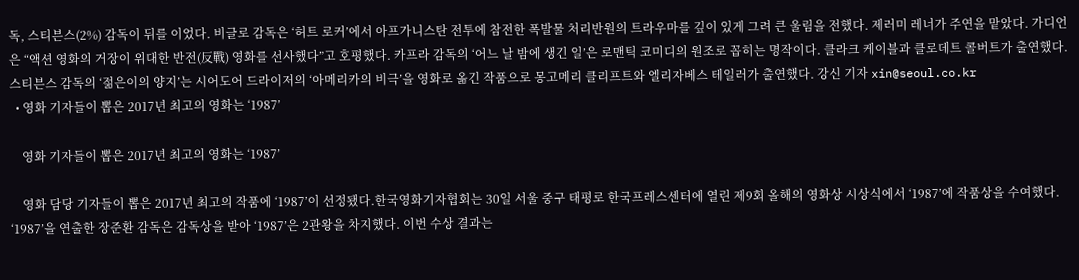독, 스티븐스(2%) 감독이 뒤를 이었다. 비글로 감독은 ‘허트 로커’에서 아프가니스탄 전투에 참전한 폭발물 처리반원의 트라우마를 깊이 있게 그려 큰 울림을 전했다. 제러미 레너가 주연을 맡았다. 가디언은 “액션 영화의 거장이 위대한 반전(反戰) 영화를 선사했다”고 호평했다. 카프라 감독의 ‘어느 날 밤에 생긴 일’은 로맨틱 코미디의 원조로 꼽히는 명작이다. 클라크 케이블과 클로데트 콜버트가 출연했다. 스티븐스 감독의 ‘젊은이의 양지’는 시어도어 드라이저의 ‘아메리카의 비극’을 영화로 옮긴 작품으로 몽고메리 클리프트와 엘리자베스 테일러가 출연했다. 강신 기자 xin@seoul.co.kr
  • 영화 기자들이 뽑은 2017년 최고의 영화는 ‘1987’

    영화 기자들이 뽑은 2017년 최고의 영화는 ‘1987’

    영화 담당 기자들이 뽑은 2017년 최고의 작품에 ‘1987’이 선정됐다.한국영화기자협회는 30일 서울 중구 태평로 한국프레스센터에 열린 제9회 올해의 영화상 시상식에서 ‘1987’에 작품상을 수여했다. ‘1987’을 연출한 장준환 감독은 감독상을 받아 ‘1987’은 2관왕을 차지했다. 이번 수상 결과는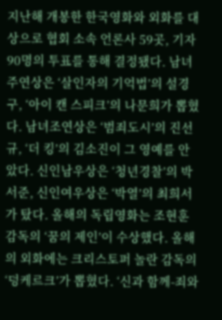지난해 개봉한 한국영화와 외화를 대상으로 협회 소속 언론사 59곳, 기자 90명의 투표를 통해 결정됐다. 남녀주연상은 ‘살인자의 기억법’의 설경구, ‘아이 캔 스피크’의 나문희가 뽑혔다. 남녀조연상은 ‘범죄도시’의 진선규, ‘더 킹’의 김소진이 그 영예를 안았다. 신인남우상은 ‘청년경찰’의 박서준, 신인여우상은 ‘박열’의 최희서가 탔다. 올해의 독립영화는 조현훈 감독의 ‘꿈의 제인’이 수상했다. 올해의 외화에는 크리스토퍼 놀란 감독의 ‘덩케르크’가 뽑혔다. ‘신과 함께-죄와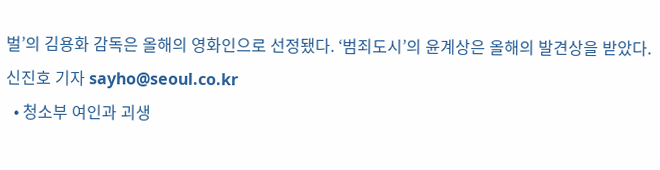벌’의 김용화 감독은 올해의 영화인으로 선정됐다. ‘범죄도시’의 윤계상은 올해의 발견상을 받았다. 신진호 기자 sayho@seoul.co.kr
  • 청소부 여인과 괴생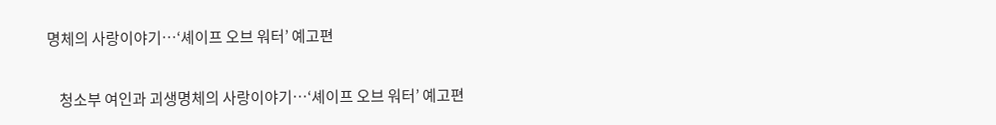명체의 사랑이야기…‘셰이프 오브 워터’ 예고편

    청소부 여인과 괴생명체의 사랑이야기…‘셰이프 오브 워터’ 예고편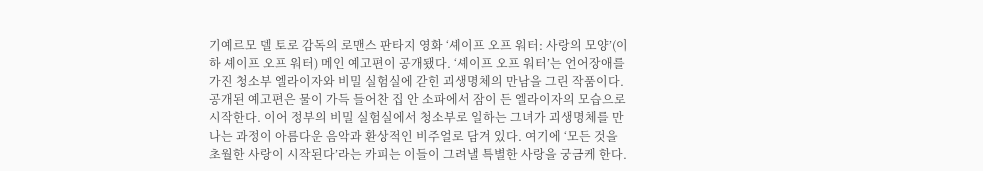기예르모 델 토로 감독의 로맨스 판타지 영화 ‘셰이프 오프 워터: 사랑의 모양’(이하 셰이프 오프 워터) 메인 예고편이 공개됐다. ‘셰이프 오프 워터’는 언어장애를 가진 청소부 엘라이자와 비밀 실험실에 갇힌 괴생명체의 만남을 그린 작품이다. 공개된 예고편은 물이 가득 들어찬 집 안 소파에서 잠이 든 엘라이자의 모습으로 시작한다. 이어 정부의 비밀 실험실에서 청소부로 일하는 그녀가 괴생명체를 만나는 과정이 아름다운 음악과 환상적인 비주얼로 담겨 있다. 여기에 ‘모든 것을 초월한 사랑이 시작된다’라는 카피는 이들이 그려낼 특별한 사랑을 궁금케 한다.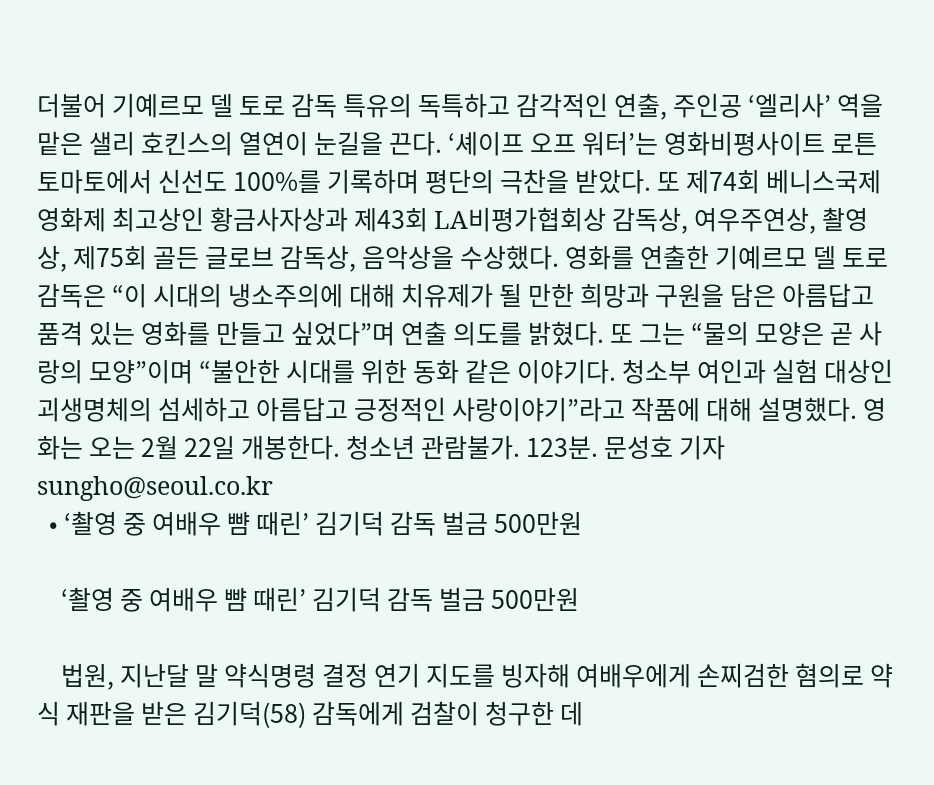더불어 기예르모 델 토로 감독 특유의 독특하고 감각적인 연출, 주인공 ‘엘리사’ 역을 맡은 샐리 호킨스의 열연이 눈길을 끈다. ‘셰이프 오프 워터’는 영화비평사이트 로튼토마토에서 신선도 100%를 기록하며 평단의 극찬을 받았다. 또 제74회 베니스국제영화제 최고상인 황금사자상과 제43회 LA비평가협회상 감독상, 여우주연상, 촬영상, 제75회 골든 글로브 감독상, 음악상을 수상했다. 영화를 연출한 기예르모 델 토로 감독은 “이 시대의 냉소주의에 대해 치유제가 될 만한 희망과 구원을 담은 아름답고 품격 있는 영화를 만들고 싶었다”며 연출 의도를 밝혔다. 또 그는 “물의 모양은 곧 사랑의 모양”이며 “불안한 시대를 위한 동화 같은 이야기다. 청소부 여인과 실험 대상인 괴생명체의 섬세하고 아름답고 긍정적인 사랑이야기”라고 작품에 대해 설명했다. 영화는 오는 2월 22일 개봉한다. 청소년 관람불가. 123분. 문성호 기자 sungho@seoul.co.kr
  • ‘촬영 중 여배우 뺨 때린’ 김기덕 감독 벌금 500만원

    ‘촬영 중 여배우 뺨 때린’ 김기덕 감독 벌금 500만원

    법원, 지난달 말 약식명령 결정 연기 지도를 빙자해 여배우에게 손찌검한 혐의로 약식 재판을 받은 김기덕(58) 감독에게 검찰이 청구한 데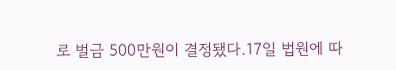로 벌금 500만원이 결정됐다.17일 법원에 따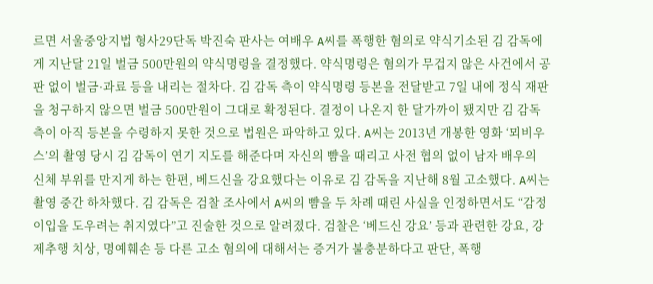르면 서울중앙지법 형사29단독 박진숙 판사는 여배우 A씨를 폭행한 혐의로 약식기소된 김 감독에게 지난달 21일 벌금 500만원의 약식명령을 결정했다. 약식명령은 혐의가 무겁지 않은 사건에서 공판 없이 벌금·과료 등을 내리는 절차다. 김 감독 측이 약식명령 등본을 전달받고 7일 내에 정식 재판을 청구하지 않으면 벌금 500만원이 그대로 확정된다. 결정이 나온지 한 달가까이 됐지만 김 감독 측이 아직 등본을 수령하지 못한 것으로 법원은 파악하고 있다. A씨는 2013년 개봉한 영화 ‘뫼비우스’의 촬영 당시 김 감독이 연기 지도를 해준다며 자신의 뺨을 때리고 사전 협의 없이 남자 배우의 신체 부위를 만지게 하는 한편, 베드신을 강요했다는 이유로 김 감독을 지난해 8월 고소했다. A씨는 촬영 중간 하차했다. 김 감독은 검찰 조사에서 A씨의 뺨을 두 차례 때린 사실을 인정하면서도 “감정 이입을 도우려는 취지였다”고 진술한 것으로 알려졌다. 검찰은 ‘베드신 강요’ 등과 관련한 강요, 강제추행 치상, 명예훼손 등 다른 고소 혐의에 대해서는 증거가 불충분하다고 판단, 폭행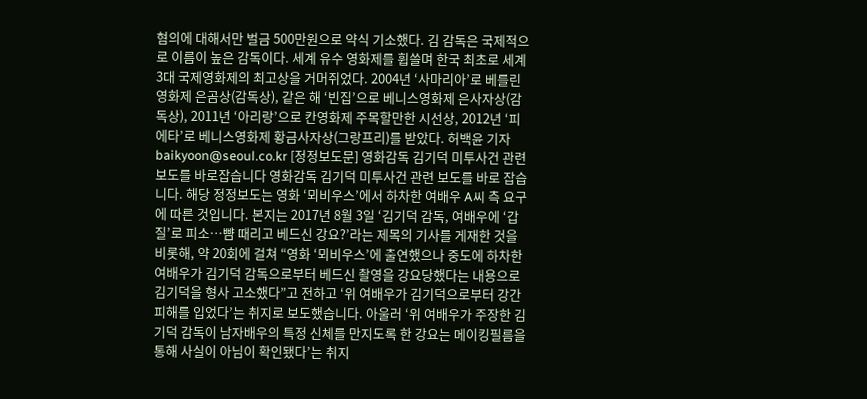혐의에 대해서만 벌금 500만원으로 약식 기소했다. 김 감독은 국제적으로 이름이 높은 감독이다. 세계 유수 영화제를 휩쓸며 한국 최초로 세계 3대 국제영화제의 최고상을 거머쥐었다. 2004년 ‘사마리아’로 베를린영화제 은곰상(감독상), 같은 해 ‘빈집’으로 베니스영화제 은사자상(감독상), 2011년 ‘아리랑’으로 칸영화제 주목할만한 시선상, 2012년 ‘피에타’로 베니스영화제 황금사자상(그랑프리)를 받았다. 허백윤 기자 baikyoon@seoul.co.kr [정정보도문] 영화감독 김기덕 미투사건 관련 보도를 바로잡습니다 영화감독 김기덕 미투사건 관련 보도를 바로 잡습니다. 해당 정정보도는 영화 ‘뫼비우스’에서 하차한 여배우 A씨 측 요구에 따른 것입니다. 본지는 2017년 8월 3일 ‘김기덕 감독, 여배우에 ‘갑질’로 피소…뺨 때리고 베드신 강요?’라는 제목의 기사를 게재한 것을 비롯해, 약 20회에 걸쳐 “영화 ‘뫼비우스’에 출연했으나 중도에 하차한 여배우가 김기덕 감독으로부터 베드신 촬영을 강요당했다는 내용으로 김기덕을 형사 고소했다”고 전하고 ‘위 여배우가 김기덕으로부터 강간 피해를 입었다’는 취지로 보도했습니다. 아울러 ‘위 여배우가 주장한 김기덕 감독이 남자배우의 특정 신체를 만지도록 한 강요는 메이킹필름을 통해 사실이 아님이 확인됐다’는 취지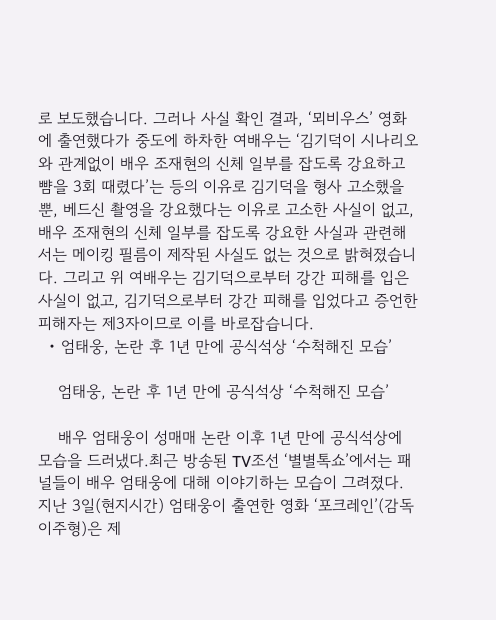로 보도했습니다. 그러나 사실 확인 결과, ‘뫼비우스’ 영화에 출연했다가 중도에 하차한 여배우는 ‘김기덕이 시나리오와 관계없이 배우 조재현의 신체 일부를 잡도록 강요하고 뺨을 3회 때렸다’는 등의 이유로 김기덕을 형사 고소했을 뿐, 베드신 촬영을 강요했다는 이유로 고소한 사실이 없고, 배우 조재현의 신체 일부를 잡도록 강요한 사실과 관련해서는 메이킹 필름이 제작된 사실도 없는 것으로 밝혀졌습니다. 그리고 위 여배우는 김기덕으로부터 강간 피해를 입은 사실이 없고, 김기덕으로부터 강간 피해를 입었다고 증언한 피해자는 제3자이므로 이를 바로잡습니다.
  • 엄태웅, 논란 후 1년 만에 공식석상 ‘수척해진 모습’

    엄태웅, 논란 후 1년 만에 공식석상 ‘수척해진 모습’

    배우 엄태웅이 성매매 논란 이후 1년 만에 공식석상에 모습을 드러냈다.최근 방송된 TV조선 ‘별별톡쇼’에서는 패널들이 배우 엄태웅에 대해 이야기하는 모습이 그려졌다. 지난 3일(현지시간) 엄태웅이 출연한 영화 ‘포크레인’(감독 이주형)은 제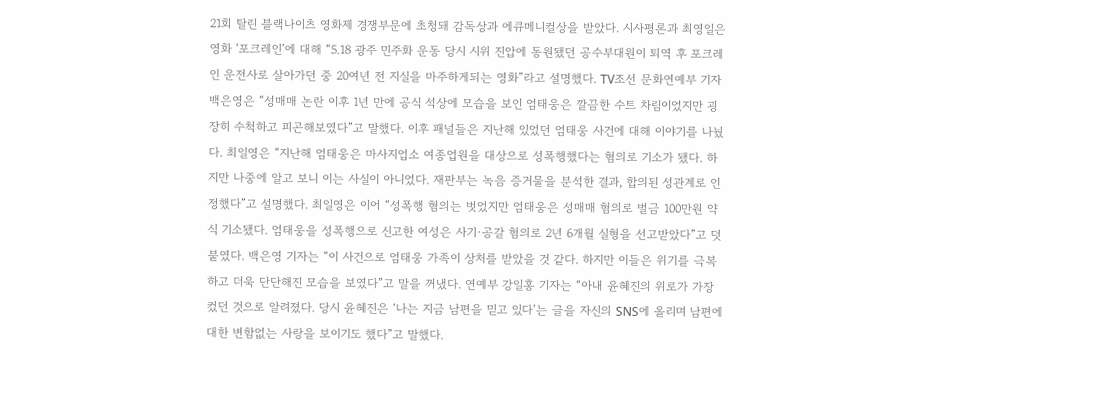21회 탈린 블랙나이츠 영화제 경쟁부문에 초청돼 감독상과 에큐메니컬상을 받았다. 시사평론과 최영일은 영화 ‘포크레인’에 대해 “5.18 광주 민주화 운동 당시 시위 진압에 동원됐던 공수부대원이 퇴역 후 포크레인 운전사로 살아가던 중 20여년 전 지실을 마주하게되는 영화”라고 설명했다. TV조선 문화연예부 기자 백은영은 “성매매 논란 이후 1년 만에 공식 석상에 모습을 보인 엄태웅은 깔끔한 수트 차림이었지만 굉장히 수척하고 피곤해보였다”고 말했다. 이후 패널들은 지난해 있었던 엄태웅 사건에 대해 이야기를 나눴다. 최일영은 “지난해 엄태웅은 마사지업소 여종업원을 대상으로 성폭행했다는 혐의로 기소가 됐다. 하지만 나중에 알고 보니 이는 사실이 아니었다. 재판부는 녹음 증거물을 분석한 결과, 합의된 성관계로 인정했다”고 설명했다. 최일영은 이어 “성폭행 혐의는 벗었지만 엄태웅은 성매매 혐의로 벌금 100만원 약식 기소됐다. 엄태웅을 성폭행으로 신고한 여성은 사기·공갈 혐의로 2년 6개월 실형을 선고받았다”고 덧붙였다. 백은영 기자는 “이 사건으로 엄태웅 가족이 상처를 받았을 것 같다. 하지만 이들은 위기를 극복하고 더욱 단단해진 모습을 보였다”고 말을 꺼냈다. 연예부 강일홍 기자는 “아내 윤혜진의 위로가 가장 컸던 것으로 알려졌다. 당시 윤혜진은 ‘나는 지금 남편을 믿고 있다’는 글을 자신의 SNS에 올리며 남편에 대한 변함없는 사랑을 보이기도 했다”고 말했다.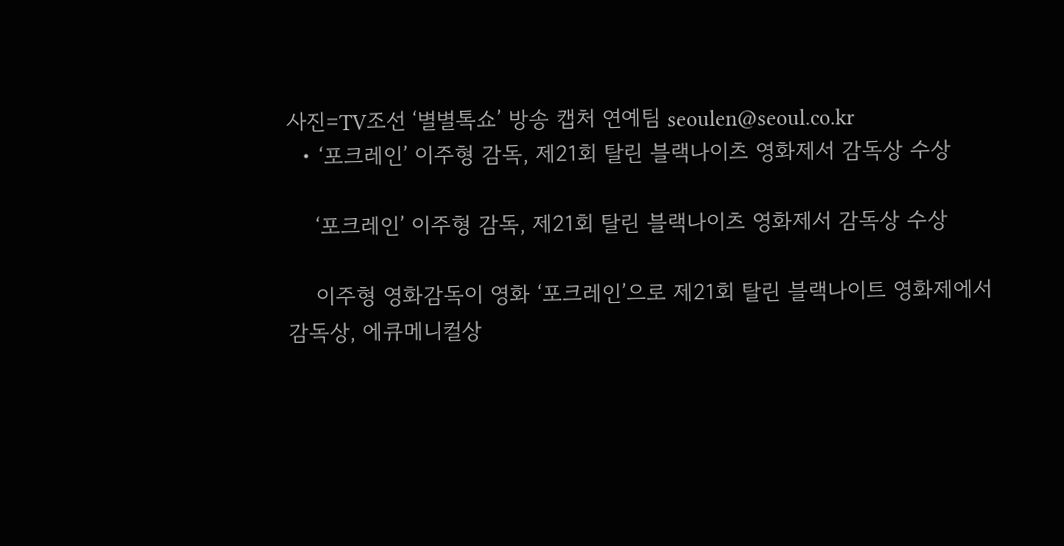사진=TV조선 ‘별별톡쇼’ 방송 캡처 연예팀 seoulen@seoul.co.kr
  • ‘포크레인’ 이주형 감독, 제21회 탈린 블랙나이츠 영화제서 감독상 수상

    ‘포크레인’ 이주형 감독, 제21회 탈린 블랙나이츠 영화제서 감독상 수상

    이주형 영화감독이 영화 ‘포크레인’으로 제21회 탈린 블랙나이트 영화제에서 감독상, 에큐메니컬상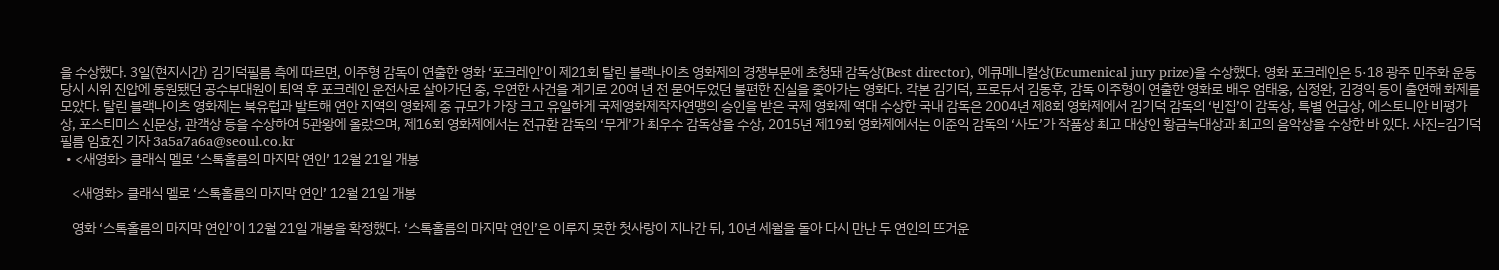을 수상했다. 3일(현지시간) 김기덕필름 측에 따르면, 이주형 감독이 연출한 영화 ‘포크레인’이 제21회 탈린 블랙나이츠 영화제의 경쟁부문에 초청돼 감독상(Best director), 에큐메니컬상(Ecumenical jury prize)을 수상했다. 영화 포크레인은 5·18 광주 민주화 운동 당시 시위 진압에 동원됐던 공수부대원이 퇴역 후 포크레인 운전사로 살아가던 중, 우연한 사건을 계기로 20여 년 전 묻어두었던 불편한 진실을 좇아가는 영화다. 각본 김기덕, 프로듀서 김동후, 감독 이주형이 연출한 영화로 배우 엄태웅, 심정완, 김경익 등이 출연해 화제를 모았다. 탈린 블랙나이츠 영화제는 북유럽과 발트해 연안 지역의 영화제 중 규모가 가장 크고 유일하게 국제영화제작자연맹의 승인을 받은 국제 영화제 역대 수상한 국내 감독은 2004년 제8회 영화제에서 김기덕 감독의 ‘빈집’이 감독상, 특별 언급상, 에스토니안 비평가상, 포스티미스 신문상, 관객상 등을 수상하여 5관왕에 올랐으며, 제16회 영화제에서는 전규환 감독의 ‘무게’가 최우수 감독상을 수상, 2015년 제19회 영화제에서는 이준익 감독의 ‘사도’가 작품상 최고 대상인 황금늑대상과 최고의 음악상을 수상한 바 있다. 사진=김기덕필름 임효진 기자 3a5a7a6a@seoul.co.kr
  • <새영화> 클래식 멜로 ‘스톡홀름의 마지막 연인’ 12월 21일 개봉

    <새영화> 클래식 멜로 ‘스톡홀름의 마지막 연인’ 12월 21일 개봉

    영화 ‘스톡홀름의 마지막 연인’이 12월 21일 개봉을 확정했다. ‘스톡홀름의 마지막 연인’은 이루지 못한 첫사랑이 지나간 뒤, 10년 세월을 돌아 다시 만난 두 연인의 뜨거운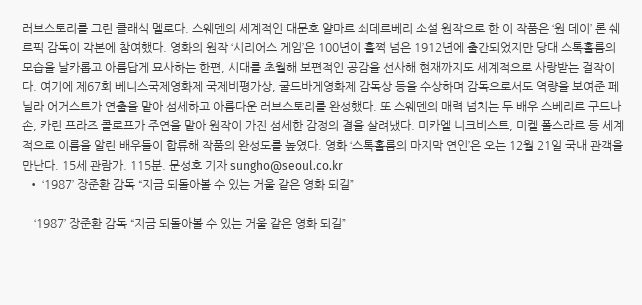러브스토리를 그린 클래식 멜로다. 스웨덴의 세계적인 대문호 얄마르 쇠데르베리 소설 원작으로 한 이 작품은 ‘원 데이’ 론 쉐르픽 감독이 각본에 참여했다. 영화의 원작 ‘시리어스 게임’은 100년이 훌쩍 넘은 1912년에 출간되었지만 당대 스톡홀름의 모습을 날카롭고 아름답게 묘사하는 한편, 시대를 초월해 보편적인 공감을 선사해 현재까지도 세계적으로 사랑받는 걸작이다. 여기에 제67회 베니스국제영화제 국제비평가상, 굴드바게영화제 감독상 등을 수상하며 감독으로서도 역량을 보여준 페닐라 어거스트가 연출을 맡아 섬세하고 아름다운 러브스토리를 완성했다. 또 스웨덴의 매력 넘치는 두 배우 스베리르 구드나손, 카린 프라즈 콜로프가 주연을 맡아 원작이 가진 섬세한 감정의 결을 살려냈다. 미카엘 니크비스트, 미켈 폴스라르 등 세계적으로 이름을 알린 배우들이 합류해 작품의 완성도를 높였다. 영화 ‘스톡홀름의 마지막 연인’은 오는 12월 21일 국내 관객을 만난다. 15세 관람가. 115분. 문성호 기자 sungho@seoul.co.kr
  • ‘1987’ 장준환 감독 “지금 되돌아볼 수 있는 거울 같은 영화 되길”

    ‘1987’ 장준환 감독 “지금 되돌아볼 수 있는 거울 같은 영화 되길”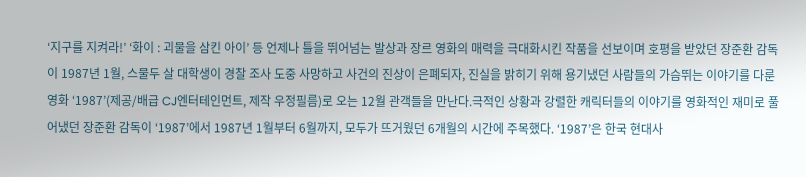‘지구를 지켜라!’ ‘화이 : 괴물을 삼킨 아이’ 등 언제나 틀을 뛰어넘는 발상과 장르 영화의 매력을 극대화시킨 작품을 선보이며 호평을 받았던 장준환 감독이 1987년 1월, 스물두 살 대학생이 경찰 조사 도중 사망하고 사건의 진상이 은폐되자, 진실을 밝히기 위해 용기냈던 사람들의 가슴뛰는 이야기를 다룬 영화 ‘1987’(제공/배급 CJ엔터테인먼트, 제작 우정필름)로 오는 12월 관객들을 만난다.극적인 상황과 강렬한 캐릭터들의 이야기를 영화적인 재미로 풀어냈던 장준환 감독이 ‘1987’에서 1987년 1월부터 6월까지, 모두가 뜨거웠던 6개월의 시간에 주목했다. ‘1987’은 한국 현대사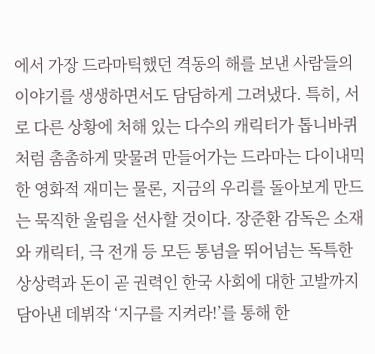에서 가장 드라마틱했던 격동의 해를 보낸 사람들의 이야기를 생생하면서도 담담하게 그려냈다. 특히, 서로 다른 상황에 처해 있는 다수의 캐릭터가 톱니바퀴처럼 촘촘하게 맞물려 만들어가는 드라마는 다이내믹한 영화적 재미는 물론, 지금의 우리를 돌아보게 만드는 묵직한 울림을 선사할 것이다. 장준환 감독은 소재와 캐릭터, 극 전개 등 모든 통념을 뛰어넘는 독특한 상상력과 돈이 곧 권력인 한국 사회에 대한 고발까지 담아낸 데뷔작 ‘지구를 지켜라!’를 통해 한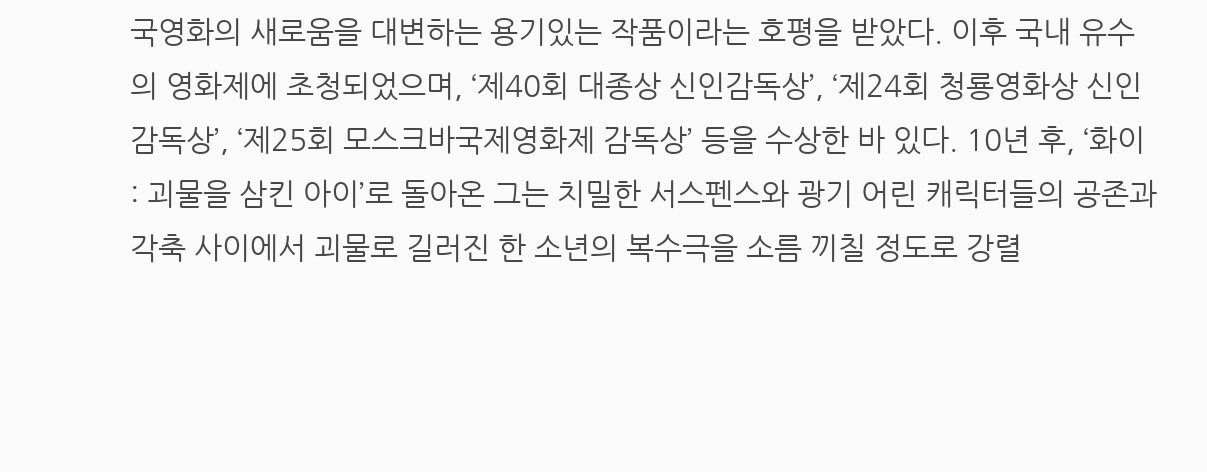국영화의 새로움을 대변하는 용기있는 작품이라는 호평을 받았다. 이후 국내 유수의 영화제에 초청되었으며, ‘제40회 대종상 신인감독상’, ‘제24회 청룡영화상 신인감독상’, ‘제25회 모스크바국제영화제 감독상’ 등을 수상한 바 있다. 10년 후, ‘화이 : 괴물을 삼킨 아이’로 돌아온 그는 치밀한 서스펜스와 광기 어린 캐릭터들의 공존과 각축 사이에서 괴물로 길러진 한 소년의 복수극을 소름 끼칠 정도로 강렬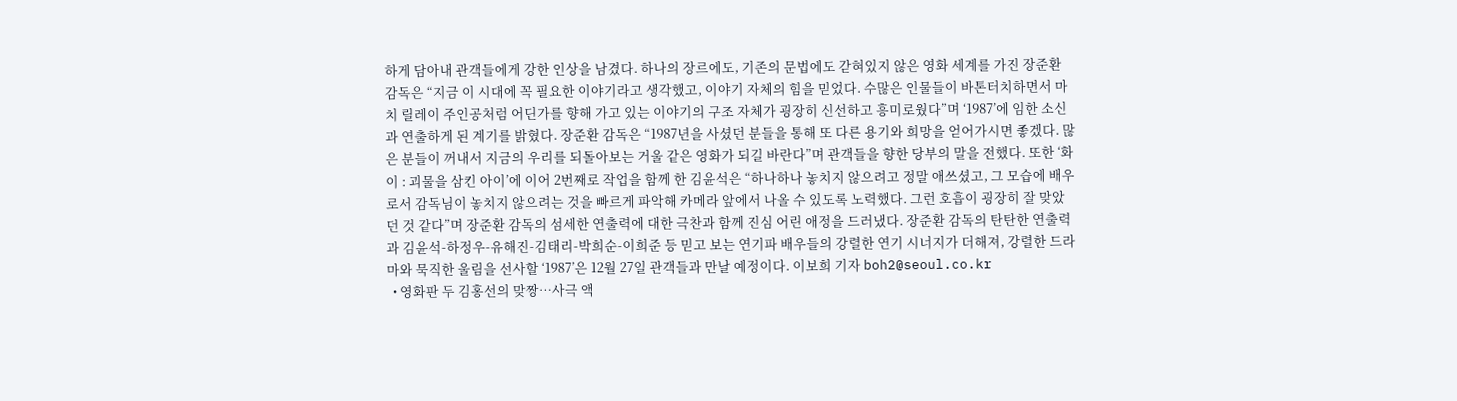하게 담아내 관객들에게 강한 인상을 남겼다. 하나의 장르에도, 기존의 문법에도 갇혀있지 않은 영화 세계를 가진 장준환 감독은 “지금 이 시대에 꼭 필요한 이야기라고 생각했고, 이야기 자체의 힘을 믿었다. 수많은 인물들이 바톤터치하면서 마치 릴레이 주인공처럼 어딘가를 향해 가고 있는 이야기의 구조 자체가 굉장히 신선하고 흥미로웠다”며 ‘1987’에 임한 소신과 연출하게 된 계기를 밝혔다. 장준환 감독은 “1987년을 사셨던 분들을 통해 또 다른 용기와 희망을 얻어가시면 좋겠다. 많은 분들이 꺼내서 지금의 우리를 되돌아보는 거울 같은 영화가 되길 바란다”며 관객들을 향한 당부의 말을 전했다. 또한 ‘화이 : 괴물을 삼킨 아이’에 이어 2번째로 작업을 함께 한 김윤석은 “하나하나 놓치지 않으려고 정말 애쓰셨고, 그 모습에 배우로서 감독님이 놓치지 않으려는 것을 빠르게 파악해 카메라 앞에서 나올 수 있도록 노력했다. 그런 호흡이 굉장히 잘 맞았던 것 같다”며 장준환 감독의 섬세한 연출력에 대한 극찬과 함께 진심 어린 애정을 드러냈다. 장준환 감독의 탄탄한 연출력과 김윤석-하정우-유해진-김태리-박희순-이희준 등 믿고 보는 연기파 배우들의 강렬한 연기 시너지가 더해져, 강렬한 드라마와 묵직한 울림을 선사할 ‘1987’은 12월 27일 관객들과 만날 예정이다. 이보희 기자 boh2@seoul.co.kr
  • 영화판 두 김홍선의 맞짱…사극 액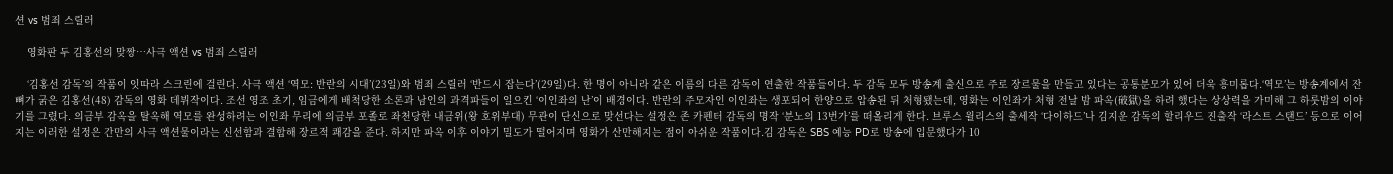션 vs 범죄 스릴러

    영화판 두 김홍선의 맞짱…사극 액션 vs 범죄 스릴러

    ‘김홍선 감독’의 작품이 잇따라 스크린에 걸린다. 사극 액션 ‘역모: 반란의 시대’(23일)와 범죄 스릴러 ‘반드시 잡는다’(29일)다. 한 명이 아니라 같은 이름의 다른 감독이 연출한 작품들이다. 두 감독 모두 방송계 출신으로 주로 장르물을 만들고 있다는 공통분모가 있어 더욱 흥미롭다.‘역모’는 방송계에서 잔뼈가 굵은 김홍선(48) 감독의 영화 데뷔작이다. 조선 영조 초기, 임금에게 배척당한 소론과 남인의 과격파들이 일으킨 ‘이인좌의 난’이 배경이다. 반란의 주모자인 이인좌는 생포되어 한양으로 압송된 뒤 처형됐는데, 영화는 이인좌가 처형 전날 밤 파옥(破獄)을 하려 했다는 상상력을 가미해 그 하룻밤의 이야기를 그렸다. 의금부 감옥을 탈옥해 역모를 완성하려는 이인좌 무리에 의금부 포졸로 좌천당한 내금위(왕 호위부대) 무관이 단신으로 맞선다는 설정은 존 카펜터 감독의 명작 ‘분노의 13번가’를 떠올리게 한다. 브루스 윌리스의 출세작 ‘다이하드’나 김지운 감독의 할리우드 진출작 ‘라스트 스탠드’ 등으로 이어지는 이러한 설정은 간만의 사극 액션물이라는 신선함과 결합해 장르적 쾌감을 준다. 하지만 파옥 이후 이야기 밀도가 떨어지며 영화가 산만해지는 점이 아쉬운 작품이다.김 감독은 SBS 예능 PD로 방송에 입문했다가 10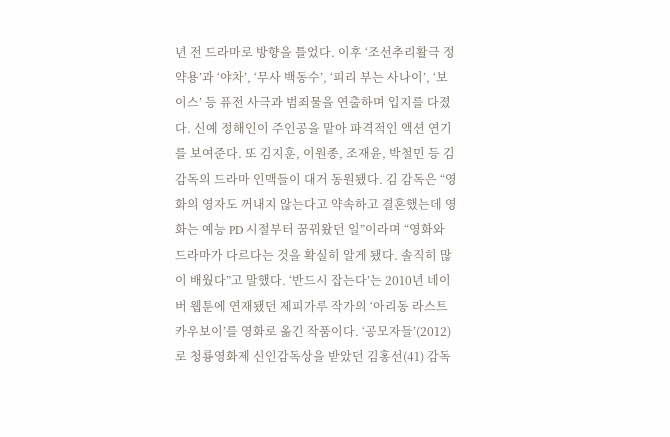년 전 드라마로 방향을 틀었다. 이후 ‘조선추리활극 정약용’과 ‘야차’, ‘무사 백동수’, ‘피리 부는 사나이’, ‘보이스’ 등 퓨전 사극과 범죄물을 연출하며 입지를 다졌다. 신예 정해인이 주인공을 맡아 파격적인 액션 연기를 보여준다. 또 김지훈, 이원종, 조재윤, 박철민 등 김 감독의 드라마 인맥들이 대거 동원됐다. 김 감독은 “영화의 영자도 꺼내지 않는다고 약속하고 결혼했는데 영화는 예능 PD 시절부터 꿈꿔왔던 일”이라며 “영화와 드라마가 다르다는 것을 확실히 알게 됐다. 솔직히 많이 배웠다”고 말했다. ‘반드시 잡는다’는 2010년 네이버 웹툰에 연재됐던 제피가루 작가의 ‘아리동 라스트 카우보이’를 영화로 옮긴 작품이다. ‘공모자들’(2012)로 청룡영화제 신인감독상을 받았던 김홍선(41) 감독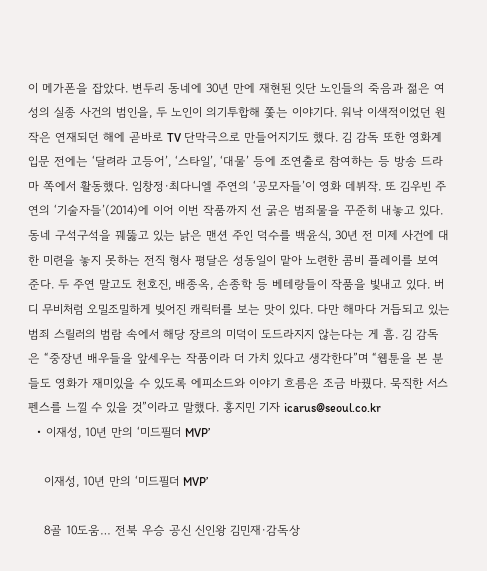이 메가폰을 잡았다. 변두리 동네에 30년 만에 재현된 잇단 노인들의 죽음과 젊은 여성의 실종 사건의 범인을, 두 노인이 의기투합해 쫓는 이야기다. 워낙 이색적이었던 원작은 연재되던 해에 곧바로 TV 단막극으로 만들어지기도 했다. 김 감독 또한 영화계 입문 전에는 ‘달려라 고등어’, ‘스타일’, ‘대물’ 등에 조연출로 참여하는 등 방송 드라마 쪽에서 활동했다. 임창정·최다니엘 주연의 ‘공모자들’이 영화 데뷔작. 또 김우빈 주연의 ‘기술자들’(2014)에 이어 이번 작품까지 선 굵은 범죄물을 꾸준히 내놓고 있다. 동네 구석구석을 꿰뚫고 있는 낡은 맨션 주인 덕수를 백윤식, 30년 전 미제 사건에 대한 미련을 놓지 못하는 전직 형사 평달은 성동일이 맡아 노련한 콤비 플레이를 보여준다. 두 주연 말고도 천호진, 배종옥, 손종학 등 베테랑들이 작품을 빛내고 있다. 버디 무비처럼 오밀조밀하게 빚어진 캐릭터를 보는 맛이 있다. 다만 해마다 거듭되고 있는 범죄 스릴러의 범람 속에서 해당 장르의 미덕이 도드라지지 않는다는 게 흠. 김 감독은 “중장년 배우들을 앞세우는 작품이라 더 가치 있다고 생각한다”며 “웹툰을 본 분들도 영화가 재미있을 수 있도록 에피소드와 이야기 흐름은 조금 바꿨다. 묵직한 서스펜스를 느낄 수 있을 것”이라고 말했다. 홍지민 기자 icarus@seoul.co.kr
  • 이재성, 10년 만의 ‘미드필더 MVP’

    이재성, 10년 만의 ‘미드필더 MVP’

    8골 10도움… 전북 우승 공신 신인왕 김민재·감독상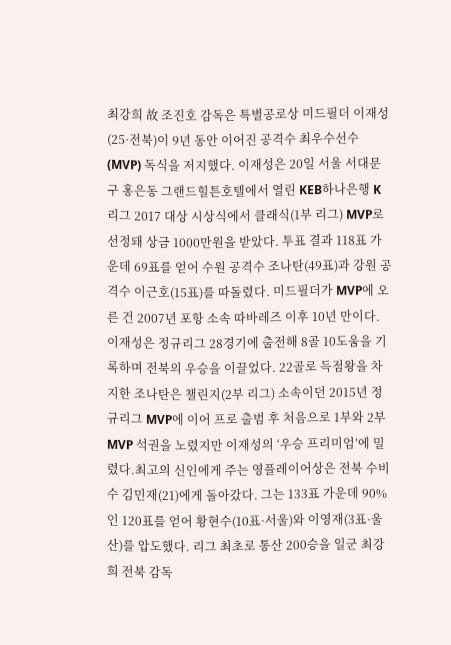최강희 故 조진호 감독은 특별공로상 미드필더 이재성(25·전북)이 9년 동안 이어진 공격수 최우수선수(MVP) 독식을 저지했다. 이재성은 20일 서울 서대문구 홍은동 그랜드힐튼호텔에서 열린 KEB하나은행 K리그 2017 대상 시상식에서 클래식(1부 리그) MVP로 선정돼 상금 1000만원을 받았다. 투표 결과 118표 가운데 69표를 얻어 수원 공격수 조나탄(49표)과 강원 공격수 이근호(15표)를 따돌렸다. 미드필더가 MVP에 오른 건 2007년 포항 소속 따바레즈 이후 10년 만이다. 이재성은 정규리그 28경기에 출전해 8골 10도움을 기록하며 전북의 우승을 이끌었다. 22골로 득점왕을 차지한 조나탄은 챌린지(2부 리그) 소속이던 2015년 정규리그 MVP에 이어 프로 출범 후 처음으로 1부와 2부 MVP 석권을 노렸지만 이재성의 ‘우승 프리미엄’에 밀렸다.최고의 신인에게 주는 영플레이어상은 전북 수비수 김민재(21)에게 돌아갔다. 그는 133표 가운데 90%인 120표를 얻어 황현수(10표·서울)와 이영재(3표·울산)를 압도했다. 리그 최초로 통산 200승을 일군 최강희 전북 감독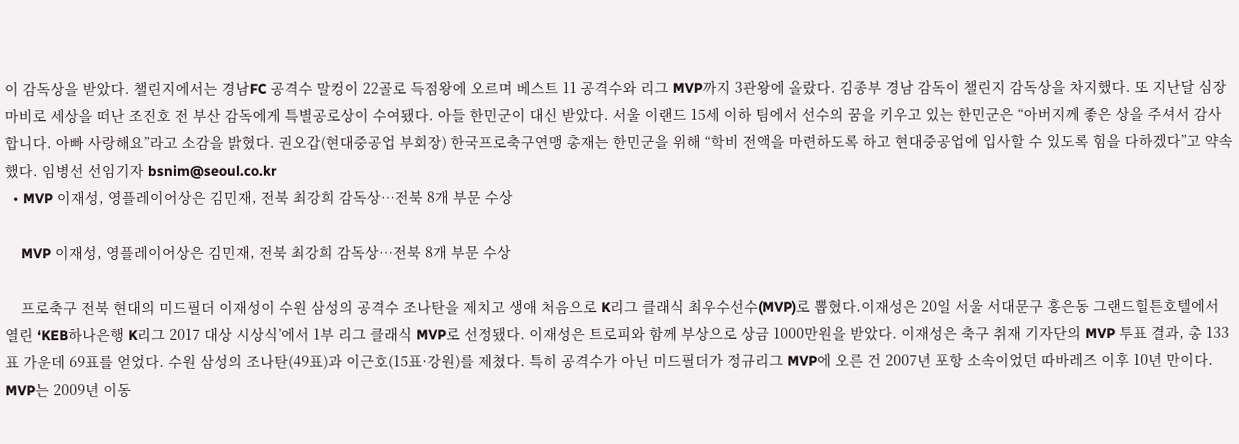이 감독상을 받았다. 챌린지에서는 경남FC 공격수 말컹이 22골로 득점왕에 오르며 베스트 11 공격수와 리그 MVP까지 3관왕에 올랐다. 김종부 경남 감독이 챌린지 감독상을 차지했다. 또 지난달 심장마비로 세상을 떠난 조진호 전 부산 감독에게 특별공로상이 수여됐다. 아들 한민군이 대신 받았다. 서울 이랜드 15세 이하 팀에서 선수의 꿈을 키우고 있는 한민군은 “아버지께 좋은 상을 주셔서 감사합니다. 아빠 사랑해요”라고 소감을 밝혔다. 권오갑(현대중공업 부회장) 한국프로축구연맹 총재는 한민군을 위해 “학비 전액을 마련하도록 하고 현대중공업에 입사할 수 있도록 힘을 다하겠다”고 약속했다. 임병선 선임기자 bsnim@seoul.co.kr
  • MVP 이재성, 영플레이어상은 김민재, 전북 최강희 감독상…전북 8개 부문 수상

    MVP 이재성, 영플레이어상은 김민재, 전북 최강희 감독상…전북 8개 부문 수상

    프로축구 전북 현대의 미드필더 이재성이 수원 삼성의 공격수 조나탄을 제치고 생애 처음으로 K리그 클래식 최우수선수(MVP)로 뽑혔다.이재성은 20일 서울 서대문구 홍은동 그랜드힐튼호텔에서 열린 ‘KEB하나은행 K리그 2017 대상 시상식’에서 1부 리그 클래식 MVP로 선정됐다. 이재성은 트로피와 함께 부상으로 상금 1000만원을 받았다. 이재성은 축구 취재 기자단의 MVP 투표 결과, 총 133표 가운데 69표를 얻었다. 수원 삼성의 조나탄(49표)과 이근호(15표·강원)를 제쳤다. 특히 공격수가 아닌 미드필더가 정규리그 MVP에 오른 건 2007년 포항 소속이었던 따바레즈 이후 10년 만이다. MVP는 2009년 이동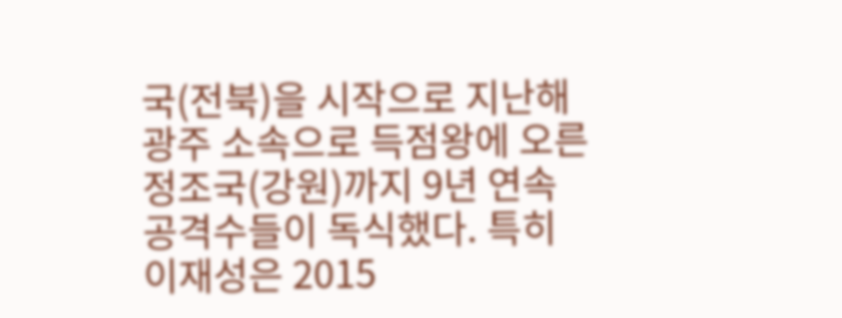국(전북)을 시작으로 지난해 광주 소속으로 득점왕에 오른 정조국(강원)까지 9년 연속 공격수들이 독식했다. 특히 이재성은 2015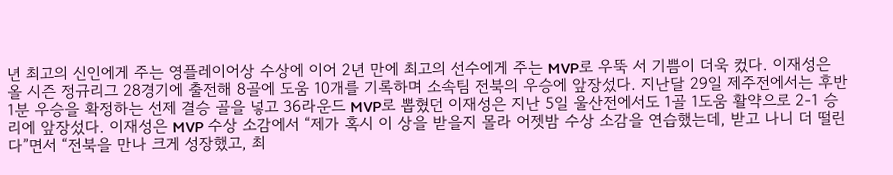년 최고의 신인에게 주는 영플레이어상 수상에 이어 2년 만에 최고의 선수에게 주는 MVP로 우뚝 서 기쁨이 더욱 컸다. 이재성은 올 시즌 정규리그 28경기에 출전해 8골에 도움 10개를 기록하며 소속팀 전북의 우승에 앞장섰다. 지난달 29일 제주전에서는 후반 1분 우승을 확정하는 선제 결승 골을 넣고 36라운드 MVP로 뽑혔던 이재성은 지난 5일 울산전에서도 1골 1도움 활약으로 2-1 승리에 앞장섰다. 이재성은 MVP 수상 소감에서 “제가 혹시 이 상을 받을지 몰라 어젯밤 수상 소감을 연습했는데, 받고 나니 더 떨린다”면서 “전북을 만나 크게 성장했고, 최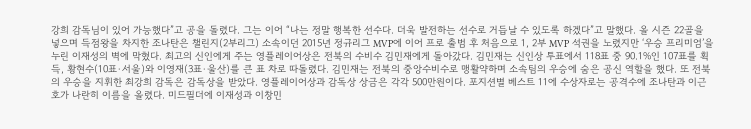강희 감독님이 있어 가능했다”고 공을 돌렸다. 그는 이어 “나는 정말 행복한 선수다. 더욱 발전하는 선수로 거듭날 수 있도록 하겠다”고 말했다. 올 시즌 22골을 넣으며 득점왕을 차지한 조나탄은 챌린지(2부리그) 소속이던 2015년 정규리그 MVP에 이어 프로 출범 후 처음으로 1, 2부 MVP 석권을 노렸지만 ‘우승 프리미엄’을 누린 이재성의 벽에 막혔다. 최고의 신인에게 주는 영플레이어상은 전북의 수비수 김민재에게 돌아갔다. 김민재는 신인상 투표에서 118표 중 90.1%인 107표를 획득, 황현수(10표·서울)와 이영재(3표·울산)를 큰 표 차로 따돌렸다. 김민재는 전북의 중앙수비수로 맹활약하며 소속팀의 우승에 숨은 공신 역할을 했다. 또 전북의 우승을 지휘한 최강희 감독은 감독상을 받았다. 영플레이어상과 감독상 상금은 각각 500만원이다. 포지션별 베스트 11에 수상자로는 공격수에 조나탄과 이근호가 나란히 이름을 올렸다. 미드필더에 이재성과 이창민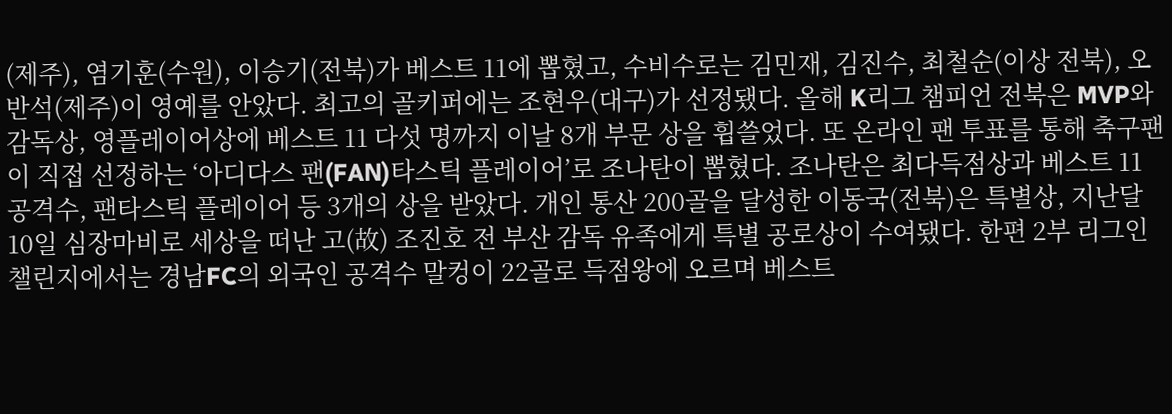(제주), 염기훈(수원), 이승기(전북)가 베스트 11에 뽑혔고, 수비수로는 김민재, 김진수, 최철순(이상 전북), 오반석(제주)이 영예를 안았다. 최고의 골키퍼에는 조현우(대구)가 선정됐다. 올해 K리그 챔피언 전북은 MVP와 감독상, 영플레이어상에 베스트 11 다섯 명까지 이날 8개 부문 상을 휩쓸었다. 또 온라인 팬 투표를 통해 축구팬이 직접 선정하는 ‘아디다스 팬(FAN)타스틱 플레이어’로 조나탄이 뽑혔다. 조나탄은 최다득점상과 베스트 11 공격수, 팬타스틱 플레이어 등 3개의 상을 받았다. 개인 통산 200골을 달성한 이동국(전북)은 특별상, 지난달 10일 심장마비로 세상을 떠난 고(故) 조진호 전 부산 감독 유족에게 특별 공로상이 수여됐다. 한편 2부 리그인 챌린지에서는 경남FC의 외국인 공격수 말컹이 22골로 득점왕에 오르며 베스트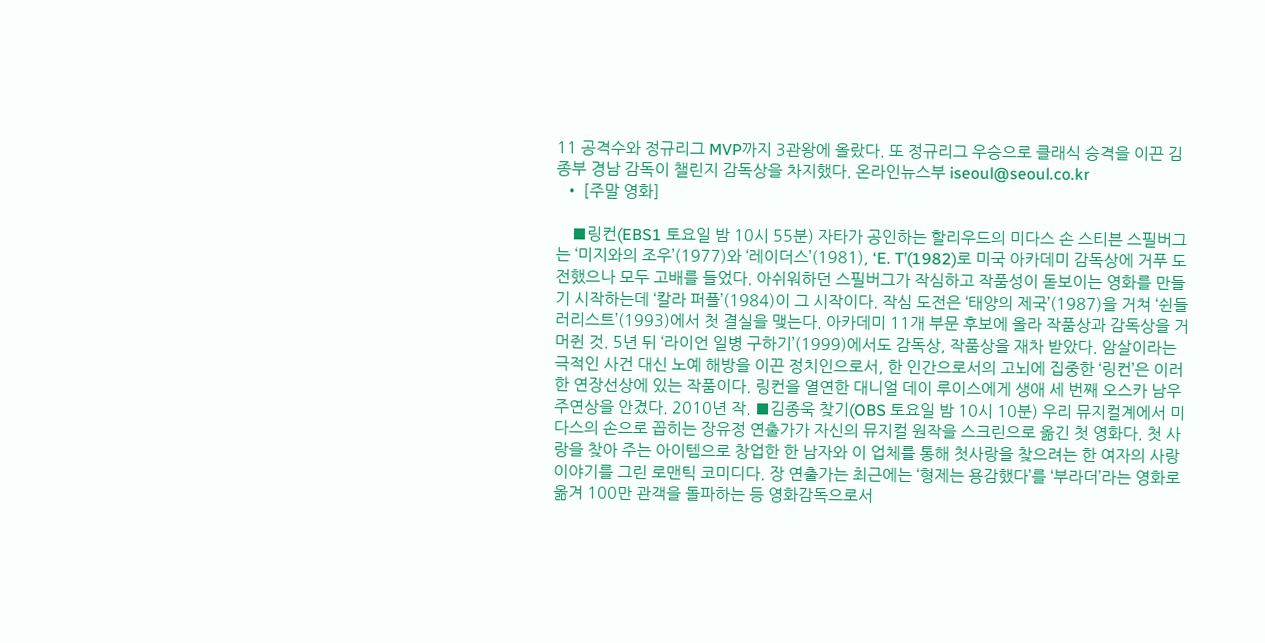11 공격수와 정규리그 MVP까지 3관왕에 올랐다. 또 정규리그 우승으로 클래식 승격을 이끈 김종부 경남 감독이 챌린지 감독상을 차지했다. 온라인뉴스부 iseoul@seoul.co.kr
  • [주말 영화]

    ■링컨(EBS1 토요일 밤 10시 55분) 자타가 공인하는 할리우드의 미다스 손 스티븐 스필버그는 ‘미지와의 조우’(1977)와 ‘레이더스’(1981), ‘E. T’(1982)로 미국 아카데미 감독상에 거푸 도전했으나 모두 고배를 들었다. 아쉬워하던 스필버그가 작심하고 작품성이 돋보이는 영화를 만들기 시작하는데 ‘칼라 퍼플’(1984)이 그 시작이다. 작심 도전은 ‘태양의 제국’(1987)을 거쳐 ‘쉰들러리스트’(1993)에서 첫 결실을 맺는다. 아카데미 11개 부문 후보에 올라 작품상과 감독상을 거머쥔 것. 5년 뒤 ‘라이언 일병 구하기’(1999)에서도 감독상, 작품상을 재차 받았다. 암살이라는 극적인 사건 대신 노예 해방을 이끈 정치인으로서, 한 인간으로서의 고뇌에 집중한 ‘링컨’은 이러한 연장선상에 있는 작품이다. 링컨을 열연한 대니얼 데이 루이스에게 생애 세 번째 오스카 남우주연상을 안겼다. 2010년 작. ■김종욱 찾기(OBS 토요일 밤 10시 10분) 우리 뮤지컬계에서 미다스의 손으로 꼽히는 장유정 연출가가 자신의 뮤지컬 원작을 스크린으로 옮긴 첫 영화다. 첫 사랑을 찾아 주는 아이템으로 창업한 한 남자와 이 업체를 통해 첫사랑을 찾으려는 한 여자의 사랑 이야기를 그린 로맨틱 코미디다. 장 연출가는 최근에는 ‘형제는 용감했다’를 ‘부라더’라는 영화로 옮겨 100만 관객을 돌파하는 등 영화감독으로서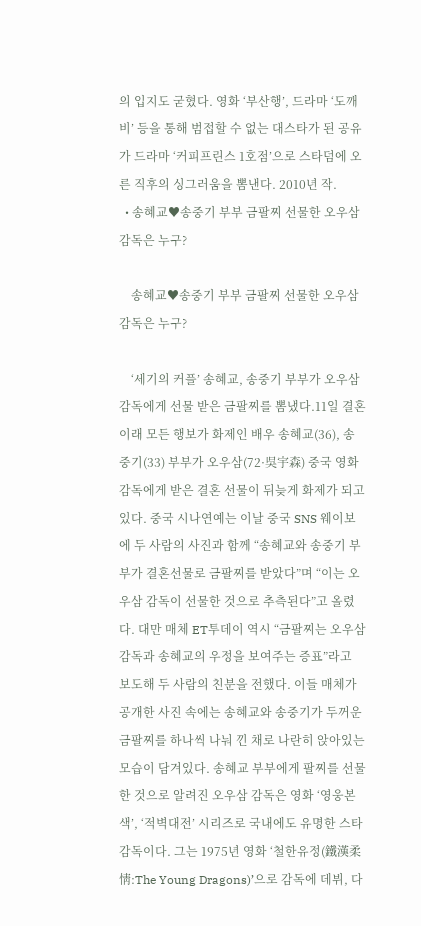의 입지도 굳혔다. 영화 ‘부산행’, 드라마 ‘도깨비’ 등을 통해 범접할 수 없는 대스타가 된 공유가 드라마 ‘커피프린스 1호점’으로 스타덤에 오른 직후의 싱그러움을 뽐낸다. 2010년 작.
  • 송혜교♥송중기 부부 금팔찌 선물한 오우삼 감독은 누구?

    송혜교♥송중기 부부 금팔찌 선물한 오우삼 감독은 누구?

    ‘세기의 커플’ 송혜교, 송중기 부부가 오우삼 감독에게 선물 받은 금팔찌를 뽐냈다.11일 결혼 이래 모든 행보가 화제인 배우 송혜교(36), 송중기(33) 부부가 오우삼(72·吳宇森) 중국 영화 감독에게 받은 결혼 선물이 뒤늦게 화제가 되고 있다. 중국 시나연예는 이날 중국 SNS 웨이보에 두 사람의 사진과 함께 “송혜교와 송중기 부부가 결혼선물로 금팔찌를 받았다”며 “이는 오우삼 감독이 선물한 것으로 추측된다”고 올렸다. 대만 매체 ET투데이 역시 “금팔찌는 오우삼 감독과 송혜교의 우정을 보여주는 증표”라고 보도해 두 사람의 친분을 전했다. 이들 매체가 공개한 사진 속에는 송혜교와 송중기가 두꺼운 금팔찌를 하나씩 나눠 낀 채로 나란히 앉아있는 모습이 담겨있다. 송혜교 부부에게 팔찌를 선물한 것으로 알려진 오우삼 감독은 영화 ‘영웅본색’, ‘적벽대전’ 시리즈로 국내에도 유명한 스타 감독이다. 그는 1975년 영화 ‘철한유정(鐵漢柔情:The Young Dragons)’으로 감독에 데뷔, 다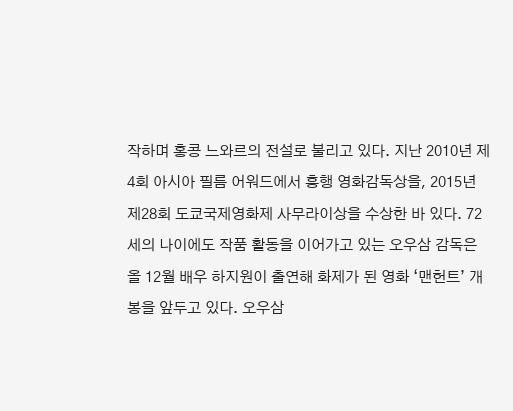작하며 홍콩 느와르의 전설로 불리고 있다. 지난 2010년 제4회 아시아 필름 어워드에서 흥행 영화감독상을, 2015년 제28회 도쿄국제영화제 사무라이상을 수상한 바 있다. 72세의 나이에도 작품 활동을 이어가고 있는 오우삼 감독은 올 12월 배우 하지원이 출연해 화제가 된 영화 ‘맨헌트’ 개봉을 앞두고 있다. 오우삼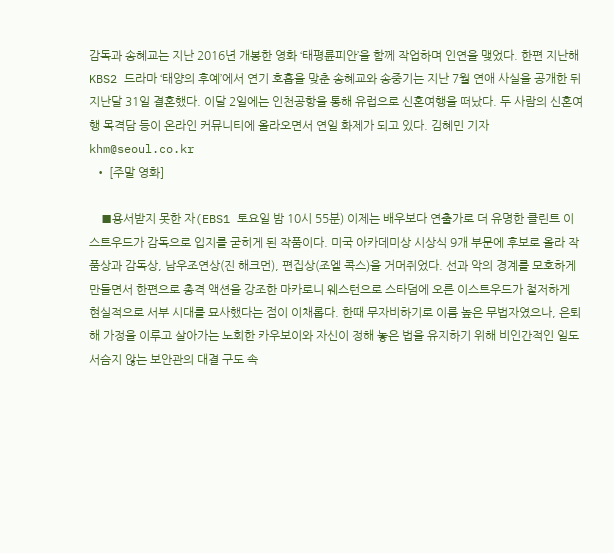감독과 송혜교는 지난 2016년 개봉한 영화 ‘태평륜피안’을 함께 작업하며 인연을 맺었다. 한편 지난해 KBS2 드라마 ‘태양의 후예’에서 연기 호흡을 맞춘 송혜교와 송중기는 지난 7월 연애 사실을 공개한 뒤 지난달 31일 결혼했다. 이달 2일에는 인천공항을 통해 유럽으로 신혼여행을 떠났다. 두 사람의 신혼여행 목격담 등이 온라인 커뮤니티에 올라오면서 연일 화제가 되고 있다. 김혜민 기자 khm@seoul.co.kr
  • [주말 영화]

    ■용서받지 못한 자(EBS1 토요일 밤 10시 55분) 이제는 배우보다 연출가로 더 유명한 클린트 이스트우드가 감독으로 입지를 굳히게 된 작품이다. 미국 아카데미상 시상식 9개 부문에 후보로 올라 작품상과 감독상, 남우조연상(진 해크먼), 편집상(조엘 콕스)을 거머쥐었다. 선과 악의 경계를 모호하게 만들면서 한편으로 총격 액션을 강조한 마카로니 웨스턴으로 스타덤에 오른 이스트우드가 철저하게 현실적으로 서부 시대를 묘사했다는 점이 이채롭다. 한때 무자비하기로 이름 높은 무법자였으나, 은퇴해 가정을 이루고 살아가는 노회한 카우보이와 자신이 정해 놓은 법을 유지하기 위해 비인간적인 일도 서슴지 않는 보안관의 대결 구도 속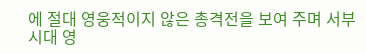에 절대 영웅적이지 않은 총격전을 보여 주며 서부 시대 영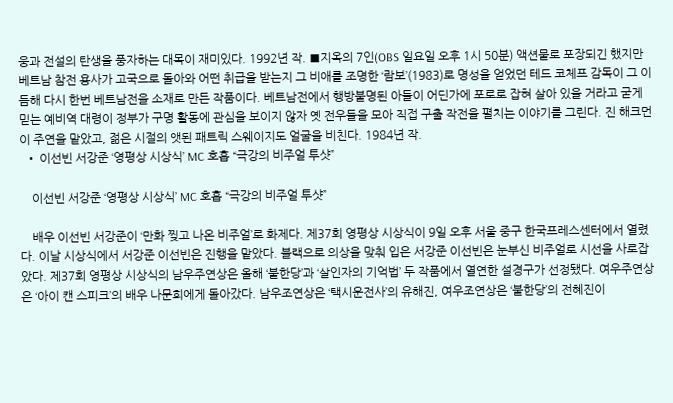웅과 전설의 탄생을 풍자하는 대목이 재미있다. 1992년 작. ■지옥의 7인(OBS 일요일 오후 1시 50분) 액션물로 포장되긴 했지만 베트남 참전 용사가 고국으로 돌아와 어떤 취급을 받는지 그 비애를 조명한 ‘람보’(1983)로 명성을 얻었던 테드 코체프 감독이 그 이듬해 다시 한번 베트남전을 소재로 만든 작품이다. 베트남전에서 행방불명된 아들이 어딘가에 포로로 잡혀 살아 있을 거라고 굳게 믿는 예비역 대령이 정부가 구명 활동에 관심을 보이지 않자 옛 전우들을 모아 직접 구출 작전을 펼치는 이야기를 그린다. 진 해크먼이 주연을 맡았고, 젊은 시절의 앳된 패트릭 스웨이지도 얼굴을 비친다. 1984년 작.
  • 이선빈 서강준 ‘영평상 시상식’ MC 호흡 “극강의 비주얼 투샷”

    이선빈 서강준 ‘영평상 시상식’ MC 호흡 “극강의 비주얼 투샷”

    배우 이선빈 서강준이 ‘만화 찢고 나온 비주얼’로 화제다. 제37회 영평상 시상식이 9일 오후 서울 중구 한국프레스센터에서 열렸다. 이날 시상식에서 서강준 이선빈은 진행을 맡았다. 블랙으로 의상을 맞춰 입은 서강준 이선빈은 눈부신 비주얼로 시선을 사로잡았다. 제37회 영평상 시상식의 남우주연상은 올해 ‘불한당’과 ‘살인자의 기억법’ 두 작품에서 열연한 설경구가 선정됐다. 여우주연상은 ‘아이 캔 스피크’의 배우 나문희에게 돌아갔다. 남우조연상은 ‘택시운전사’의 유해진, 여우조연상은 ‘불한당’의 전혜진이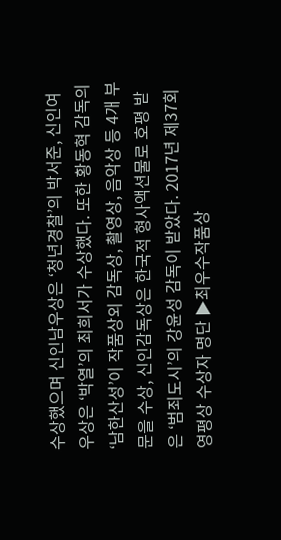수상했으며 신인남우상은 ‘청년경찰’의 박서준, 신인여우상은 ‘박열’의 최희서가 수상했다. 또한 황동혁 감독의 ‘남한산성’이 작품상외 감독상, 촬영상, 음악상 등 4개 부문을 수상, 신인감독상은 한국적 형사액션물로 호평 받은 ‘범죄도시’의 강윤성 감독이 받았다. 2017년 제37회 영평상 수상자 명단 ▶최우수작품상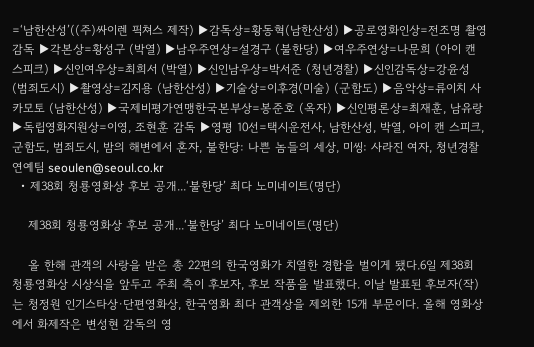=‘남한산성’((주)싸이렌 픽쳐스 제작) ▶감독상=황동혁(남한산성) ▶공로영화인상=전조명 촬영감독 ▶각본상=황성구 (박열) ▶남우주연상=설경구 (불한당) ▶여우주연상=나문희 (아이 캔 스피크) ▶신인여우상=최희서 (박열) ▶신인남우상=박서준 (청년경찰) ▶신인감독상=강윤성 (범죄도시) ▶촬영상=김지용 (남한산성) ▶기술상=이후경(미술) (군함도) ▶음악상=류이치 사카모토 (남한산성) ▶국제비평가연맹한국본부상=봉준호 (옥자) ▶신인평론상=최재훈, 남유랑 ▶독립영화지원상=이영, 조현훈 감독 ▶영평 10선=택시운전사, 남한산성, 박열, 아이 캔 스피크, 군함도, 범죄도시, 밤의 해변에서 혼자, 불한당: 나쁜 놈들의 세상, 미씽: 사라진 여자, 청년경찰 연예팀 seoulen@seoul.co.kr
  • 제38회 청룡영화상 후보 공개...‘불한당’ 최다 노미네이트(명단)

    제38회 청룡영화상 후보 공개...‘불한당’ 최다 노미네이트(명단)

    올 한해 관객의 사랑을 받은 총 22편의 한국영화가 치열한 경합을 벌이게 됐다.6일 제38회 청룡영화상 시상식을 앞두고 주최 측이 후보자, 후보 작품을 발표했다. 이날 발표된 후보자(작)는 청정원 인기스타상·단편영화상, 한국영화 최다 관객상을 제외한 15개 부문이다. 올해 영화상에서 화제작은 변성현 감독의 영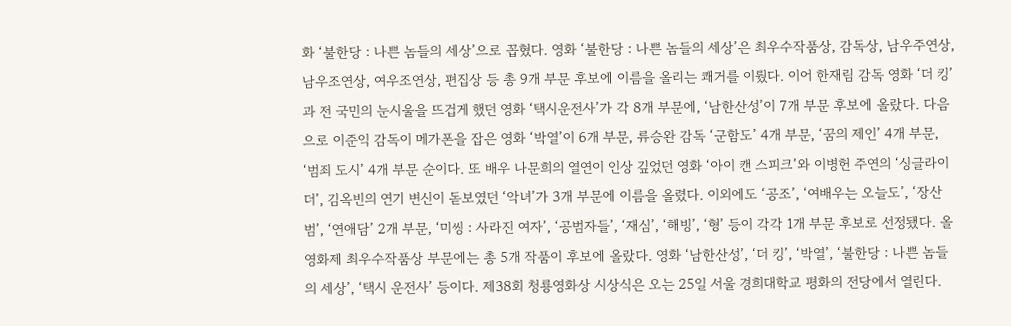화 ‘불한당 : 나쁜 놈들의 세상’으로 꼽혔다. 영화 ‘불한당 : 나쁜 놈들의 세상’은 최우수작품상, 감독상, 남우주연상, 남우조연상, 여우조연상, 편집상 등 총 9개 부문 후보에 이름을 올리는 쾌거를 이뤘다. 이어 한재림 감독 영화 ‘더 킹’과 전 국민의 눈시울을 뜨겁게 했던 영화 ‘택시운전사’가 각 8개 부문에, ‘남한산성’이 7개 부문 후보에 올랐다. 다음으로 이준익 감독이 메가폰을 잡은 영화 ‘박열’이 6개 부문, 류승완 감독 ‘군함도’ 4개 부문, ‘꿈의 제인’ 4개 부문, ‘범죄 도시’ 4개 부문 순이다. 또 배우 나문희의 열연이 인상 깊었던 영화 ‘아이 캔 스피크’와 이병헌 주연의 ‘싱글라이더’, 김옥빈의 연기 변신이 돋보였던 ‘악녀’가 3개 부문에 이름을 올렸다. 이외에도 ‘공조’, ‘여배우는 오늘도’, ‘장산범’, ‘연애담’ 2개 부문, ‘미씽 : 사라진 여자’, ‘공범자들’, ‘재심’, ‘해빙’, ‘형’ 등이 각각 1개 부문 후보로 선정됐다. 올 영화제 최우수작품상 부문에는 총 5개 작품이 후보에 올랐다. 영화 ‘남한산성’, ‘더 킹’, ‘박열’, ‘불한당 : 나쁜 놈들의 세상’, ‘택시 운전사’ 등이다. 제38회 청룡영화상 시상식은 오는 25일 서울 경희대학교 평화의 전당에서 열린다.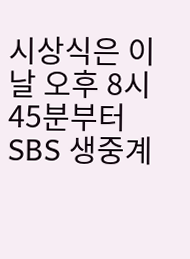시상식은 이날 오후 8시 45분부터 SBS 생중계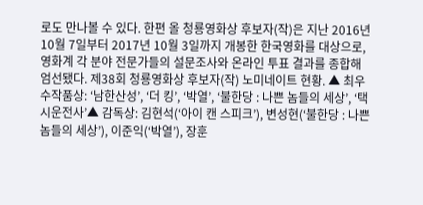로도 만나볼 수 있다. 한편 올 청룡영화상 후보자(작)은 지난 2016년 10월 7일부터 2017년 10월 3일까지 개봉한 한국영화를 대상으로, 영화계 각 분야 전문가들의 설문조사와 온라인 투표 결과를 종합해 엄선됐다. 제38회 청룡영화상 후보자(작) 노미네이트 현황. ▲ 최우수작품상: ‘남한산성’, ‘더 킹’, ‘박열’, ‘불한당 : 나쁜 놈들의 세상’, ‘택시운전사’▲ 감독상: 김현석(‘아이 캔 스피크’), 변성현(‘불한당 : 나쁜 놈들의 세상’), 이준익(‘박열’), 장훈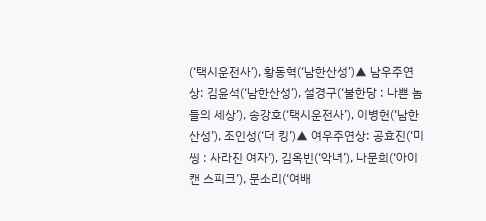(‘택시운전사’), 황동혁(‘남한산성’)▲ 남우주연상: 김윤석(‘남한산성’), 설경구(‘불한당 : 나쁜 놈들의 세상’), 송강호(‘택시운전사’), 이병헌(‘남한산성’), 조인성(‘더 킹’)▲ 여우주연상: 공효진(‘미씽 : 사라진 여자’), 김옥빈(‘악녀’), 나문희(‘아이 캔 스피크’), 문소리(‘여배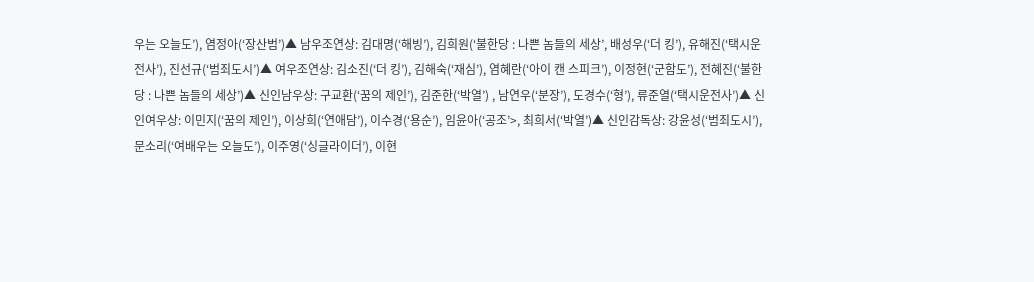우는 오늘도’), 염정아(‘장산범’)▲ 남우조연상: 김대명(‘해빙’), 김희원(‘불한당 : 나쁜 놈들의 세상’, 배성우(‘더 킹’), 유해진(‘택시운전사’), 진선규(‘범죄도시’)▲ 여우조연상: 김소진(‘더 킹’), 김해숙(‘재심’), 염혜란(‘아이 캔 스피크’), 이정현(‘군함도’), 전혜진(‘불한당 : 나쁜 놈들의 세상’)▲ 신인남우상: 구교환(‘꿈의 제인’), 김준한(‘박열’) , 남연우(‘분장’), 도경수(‘형’), 류준열(‘택시운전사’)▲ 신인여우상: 이민지(‘꿈의 제인’), 이상희(‘연애담’), 이수경(‘용순’), 임윤아(‘공조’>, 최희서(‘박열’)▲ 신인감독상: 강윤성(‘범죄도시’), 문소리(‘여배우는 오늘도’), 이주영(‘싱글라이더’), 이현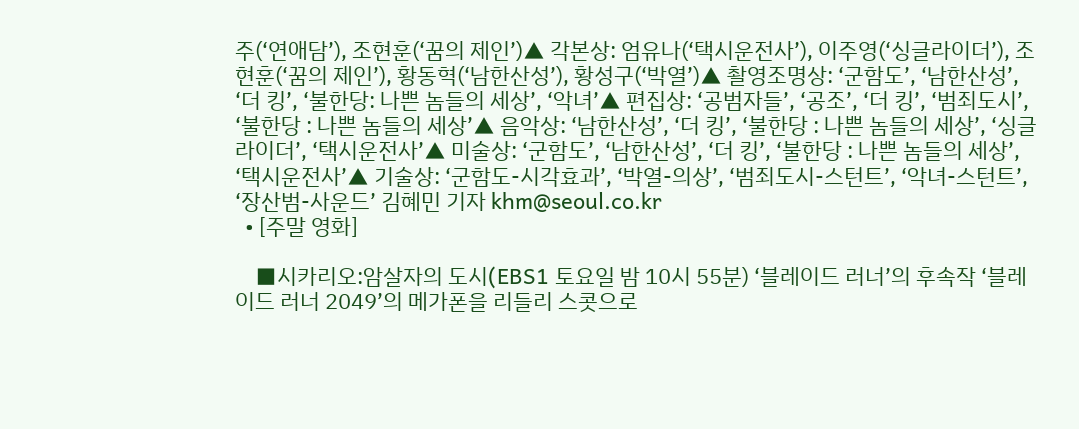주(‘연애담’), 조현훈(‘꿈의 제인’)▲ 각본상: 엄유나(‘택시운전사’), 이주영(‘싱글라이더’), 조현훈(‘꿈의 제인’), 황동혁(‘남한산성’), 황성구(‘박열’)▲ 촬영조명상: ‘군함도’, ‘남한산성’, ‘더 킹’, ‘불한당: 나쁜 놈들의 세상’, ‘악녀’▲ 편집상: ‘공범자들’, ‘공조’, ‘더 킹’, ‘범죄도시’, ‘불한당 : 나쁜 놈들의 세상’▲ 음악상: ‘남한산성’, ‘더 킹’, ‘불한당 : 나쁜 놈들의 세상’, ‘싱글라이더’, ‘택시운전사’▲ 미술상: ‘군함도’, ‘남한산성’, ‘더 킹’, ‘불한당 : 나쁜 놈들의 세상’, ‘택시운전사’▲ 기술상: ‘군함도-시각효과’, ‘박열-의상’, ‘범죄도시-스턴트’, ‘악녀-스턴트’, ‘장산범-사운드’ 김혜민 기자 khm@seoul.co.kr
  • [주말 영화]

    ■시카리오:암살자의 도시(EBS1 토요일 밤 10시 55분) ‘블레이드 러너’의 후속작 ‘블레이드 러너 2049’의 메가폰을 리들리 스콧으로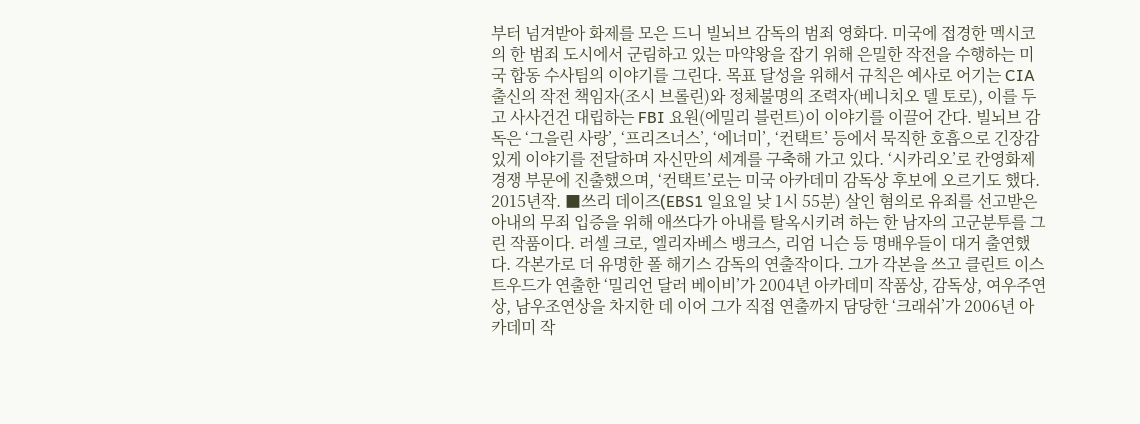부터 넘겨받아 화제를 모은 드니 빌뇌브 감독의 범죄 영화다. 미국에 접경한 멕시코의 한 범죄 도시에서 군림하고 있는 마약왕을 잡기 위해 은밀한 작전을 수행하는 미국 합동 수사팀의 이야기를 그린다. 목표 달성을 위해서 규칙은 예사로 어기는 CIA 출신의 작전 책임자(조시 브롤린)와 정체불명의 조력자(베니치오 델 토로), 이를 두고 사사건건 대립하는 FBI 요원(에밀리 블런트)이 이야기를 이끌어 간다. 빌뇌브 감독은 ‘그을린 사랑’, ‘프리즈너스’, ‘에너미’, ‘컨택트’ 등에서 묵직한 호흡으로 긴장감 있게 이야기를 전달하며 자신만의 세계를 구축해 가고 있다. ‘시카리오’로 칸영화제 경쟁 부문에 진출했으며, ‘컨택트’로는 미국 아카데미 감독상 후보에 오르기도 했다. 2015년작. ■쓰리 데이즈(EBS1 일요일 낮 1시 55분) 살인 혐의로 유죄를 선고받은 아내의 무죄 입증을 위해 애쓰다가 아내를 탈옥시키려 하는 한 남자의 고군분투를 그린 작품이다. 러셀 크로, 엘리자베스 뱅크스, 리엄 니슨 등 명배우들이 대거 출연했다. 각본가로 더 유명한 폴 해기스 감독의 연출작이다. 그가 각본을 쓰고 클린트 이스트우드가 연출한 ‘밀리언 달러 베이비’가 2004년 아카데미 작품상, 감독상, 여우주연상, 남우조연상을 차지한 데 이어 그가 직접 연출까지 담당한 ‘크래쉬’가 2006년 아카데미 작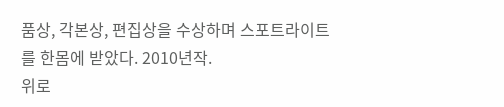품상, 각본상, 편집상을 수상하며 스포트라이트를 한몸에 받았다. 2010년작.
위로